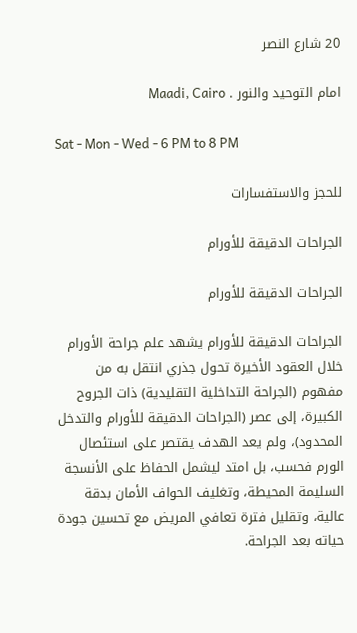20 شارع النصر

امام التوحيد والنور . Maadi, Cairo

Sat - Mon - Wed - 6 PM to 8 PM

للحجز والاستفسارات

الجراحات الدقيقة للأورام

الجراحات الدقيقة للأورام

الجراحات الدقيقة للأورام يشهد علم جراحة الأورام خلال العقود الأخيرة تحول جذري انتقل به من مفهوم (الجراحة التداخلية التقليدية) ذات الجروح الكبيرة، إلى عصر (الجراحات الدقيقة للأورام والتدخل المحدود)، ولم يعد الهدف يقتصر على استئصال الورم فحسب، بل امتد ليشمل الحفاظ على الأنسجة السليمة المحيطة، وتغليف الحواف الأمان بدقة عالية، وتقليل فترة تعافي المريض مع تحسين جودة حياته بعد الجراحة.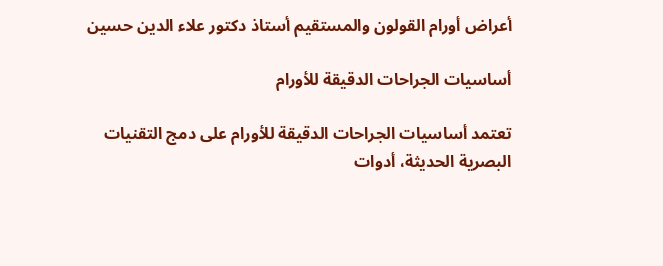أعراض أورام القولون والمستقيم أستاذ دكتور علاء الدين حسين

أساسيات الجراحات الدقيقة للأورام

تعتمد أساسيات الجراحات الدقيقة للأورام على دمج التقنيات البصرية الحديثة، أدوات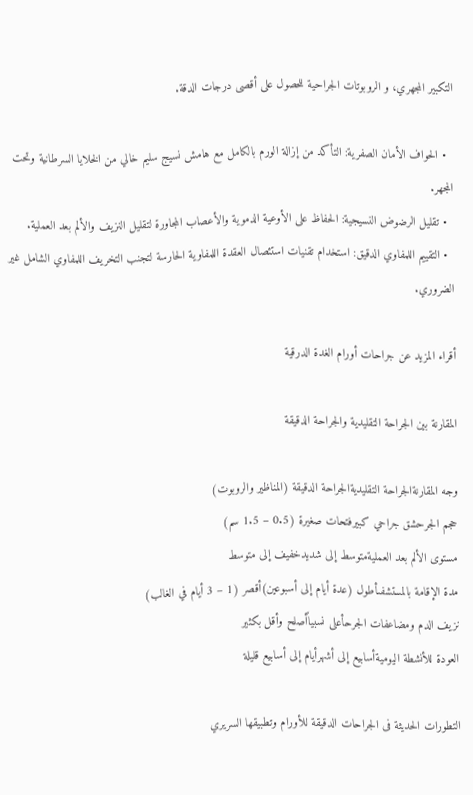التكبير المجهري، و الروبوتات الجراحية للحصول على أقصى درجات الدقة.

  • الحواف الأمان الصفرية: التأكد من إزالة الورم بالكامل مع هامش نسيج سليم خالي من الخلايا السرطانية وتحت المجهر.
  • تقليل الرضوض النسيجية: الحفاظ على الأوعية الدموية والأعصاب المجاورة لتقليل النزيف والألم بعد العملية.
  • التقييم اللمفاوي الدقيق: استخدام تقنيات استئصال العقدة اللمفاوية الحارسة لتجنب التخريف اللمفاوي الشامل غير الضروري.

أقراء المزيد عن جراحات أورام الغدة الدرقية

المقارنة بين الجراحة التقليدية والجراحة الدقيقة

وجه المقارنةالجراحة التقليديةالجراحة الدقيقة (المناظير والروبوت)
حجم الجرحشق جراحي كبيرفتحات صغيرة (0.5 – 1.5 سم)
مستوى الألم بعد العمليةمتوسط إلى شديدخفيف إلى متوسط
مدة الإقامة بالمستشفىأطول (عدة أيام إلى أسبوعين)أقصر (1 – 3 أيام في الغالب)
نزيف الدم ومضاعفات الجرحأعلى نسبياًأصلح وأقل بكثير
العودة للأنشطة اليوميةأسابيع إلى أشهرأيام إلى أسابيع قليلة

التطورات الحديثة فى الجراحات الدقيقة للأورام وتطبيقها السريري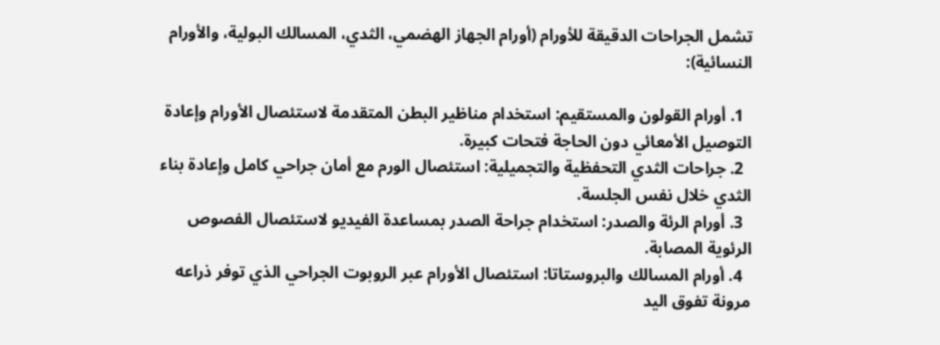تشمل الجراحات الدقيقة للأورام (أورام الجهاز الهضمي، الثدي، المسالك البولية، والأورام النسائية):

  1. أورام القولون والمستقيم: استخدام مناظير البطن المتقدمة لاستئصال الأورام وإعادة التوصيل الأمعائي دون الحاجة فتحات كبيرة.
  2. جراحات الثدي التحفظية والتجميلية: استئصال الورم مع أمان جراحي كامل وإعادة بناء الثدي خلال نفس الجلسة.
  3. أورام الرئة والصدر: استخدام جراحة الصدر بمساعدة الفيديو لاستئصال الفصوص الرئوية المصابة.
  4. أورام المسالك والبروستاتا: استئصال الأورام عبر الروبوت الجراحي الذي توفر ذراعه مرونة تفوق اليد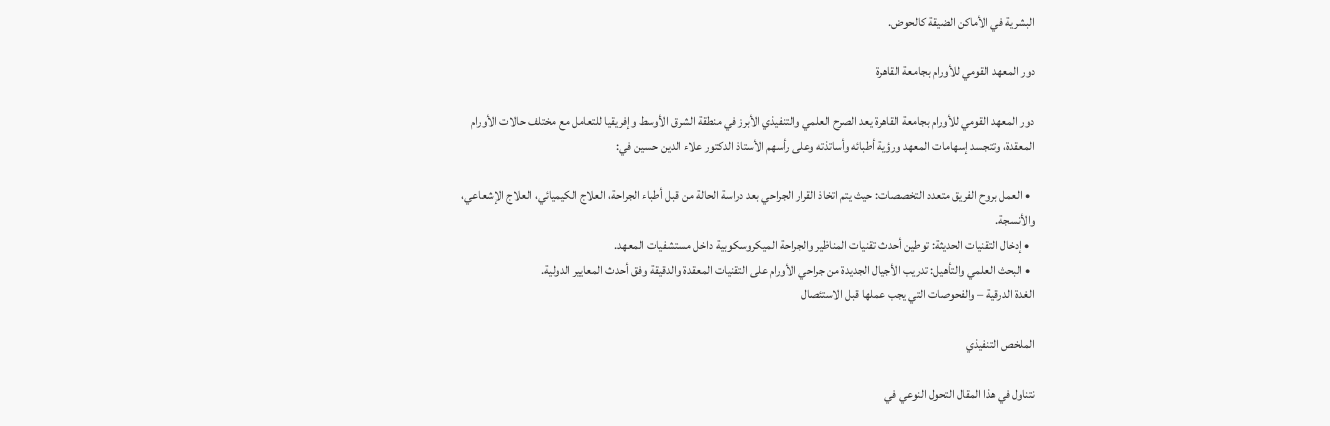البشرية في الأماكن الضيقة كالحوض.

دور المعهد القومي للأورام بجامعة القاهرة

دور المعهد القومي للأورام بجامعة القاهرة يعد الصرح العلمي والتنفيذي الأبرز في منطقة الشرق الأوسط وإفريقيا للتعامل مع مختلف حالات الأورام المعقدة، وتتجسد إسهامات المعهد ورؤية أطبائه وأساتذته وعلى رأسهم الأستاذ الدكتور علاء الدين حسين في:

  • العمل بروح الفريق متعدد التخصصات: حيث يتم اتخاذ القرار الجراحي بعد دراسة الحالة من قبل أطباء الجراحة، العلاج الكيميائي، العلاج الإشعاعي، والأنسجة.
  • إدخال التقنيات الحديثة: توطين أحدث تقنيات المناظير والجراحة الميكروسكوبية داخل مستشفيات المعهد.
  • البحث العلمي والتأهيل: تدريب الأجيال الجديدة من جراحي الأورام على التقنيات المعقدة والدقيقة وفق أحدث المعايير الدولية.
الغدة الدرقية – والفحوصات التي يجب عملها قبل الاستئصال

الملخص التنفيذي

نتناول في هذا المقال التحول النوعي في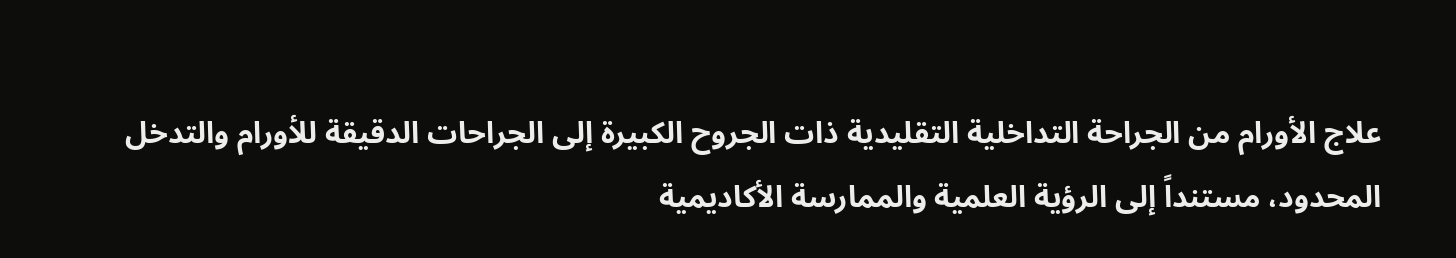علاج الأورام من الجراحة التداخلية التقليدية ذات الجروح الكبيرة إلى الجراحات الدقيقة للأورام والتدخل المحدود، مستنداً إلى الرؤية العلمية والممارسة الأكاديمية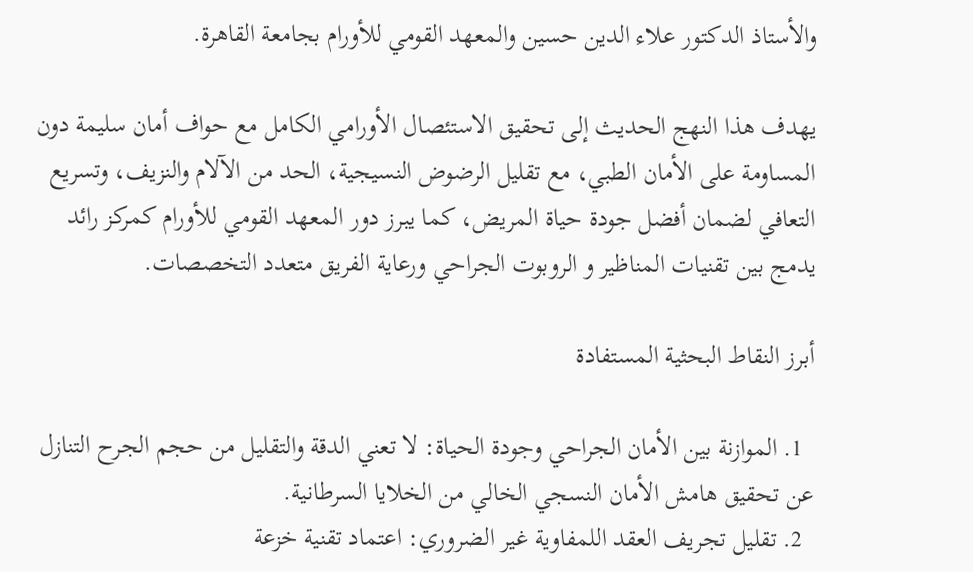والأستاذ الدكتور علاء الدين حسين والمعهد القومي للأورام بجامعة القاهرة.

يهدف هذا النهج الحديث إلى تحقيق الاستئصال الأورامي الكامل مع حواف أمان سليمة دون المساومة على الأمان الطبي، مع تقليل الرضوض النسيجية، الحد من الآلام والنزيف، وتسريع التعافي لضمان أفضل جودة حياة المريض، كما يبرز دور المعهد القومي للأورام كمركز رائد يدمج بين تقنيات المناظير و الروبوت الجراحي ورعاية الفريق متعدد التخصصات.

أبرز النقاط البحثية المستفادة

  1. الموازنة بين الأمان الجراحي وجودة الحياة: لا تعني الدقة والتقليل من حجم الجرح التنازل عن تحقيق هامش الأمان النسجي الخالي من الخلايا السرطانية.
  2. تقليل تجريف العقد اللمفاوية غير الضروري: اعتماد تقنية خزعة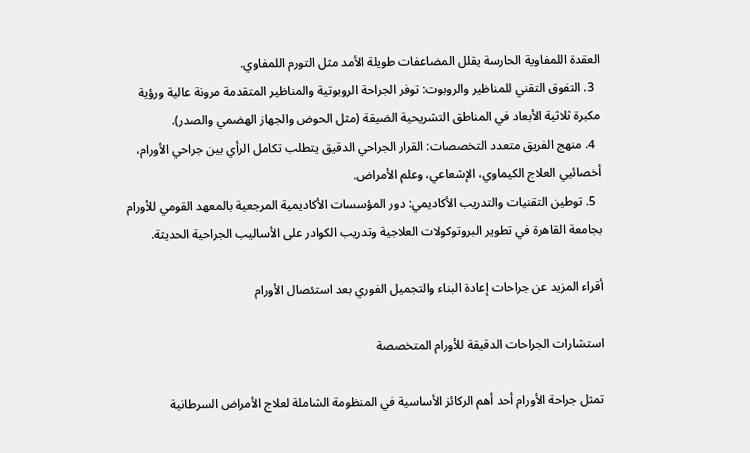العقدة اللمفاوية الحارسة يقلل المضاعفات طويلة الأمد مثل التورم اللمفاوي.
  3. التفوق التقني للمناظير والروبوت: توفر الجراحة الروبوتية والمناظير المتقدمة مرونة عالية ورؤية مكبرة ثلاثية الأبعاد في المناطق التشريحية الضيقة (مثل الحوض والجهاز الهضمي والصدر).
  4. منهج الفريق متعدد التخصصات: القرار الجراحي الدقيق يتطلب تكامل الرأي بين جراحي الأورام، أخصائيي العلاج الكيماوي، الإشعاعي، وعلم الأمراض.
  5. توطين التقنيات والتدريب الأكاديمي: دور المؤسسات الأكاديمية المرجعية بالمعهد القومي للأورام بجامعة القاهرة في تطوير البروتوكولات العلاجية وتدريب الكوادر على الأساليب الجراحية الحديثة.

أقراء المزيد عن جراحات إعادة البناء والتجميل الفوري بعد استئصال الأورام

استشارات الجراحات الدقيقة للأورام المتخصصة

تمثل جراحة الأورام أحد أهم الركائز الأساسية في المنظومة الشاملة لعلاج الأمراض السرطانية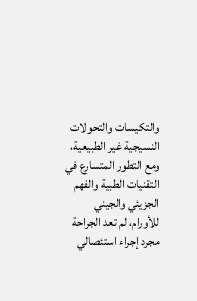والتكيسات والتحولات النسيجية غير الطبيعية، ومع التطور المتسارع في التقنيات الطبية والفهم الجزيئي والجيني للأورام، لم تعد الجراحة مجرد إجراء استئصالي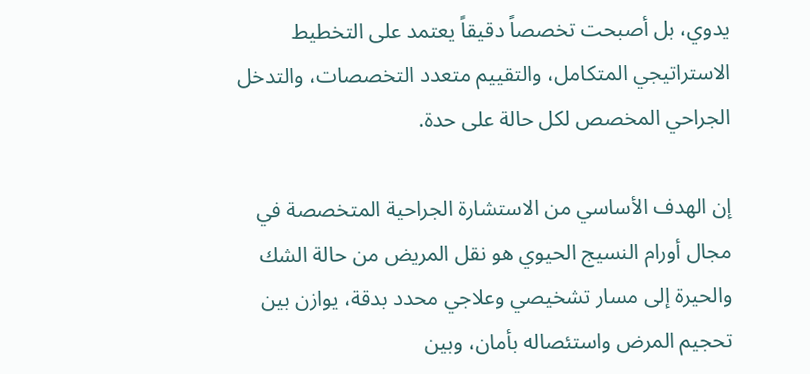يدوي، بل أصبحت تخصصاً دقيقاً يعتمد على التخطيط الاستراتيجي المتكامل، والتقييم متعدد التخصصات، والتدخل الجراحي المخصص لكل حالة على حدة.

إن الهدف الأساسي من الاستشارة الجراحية المتخصصة في مجال أورام النسيج الحيوي هو نقل المريض من حالة الشك والحيرة إلى مسار تشخيصي وعلاجي محدد بدقة، يوازن بين تحجيم المرض واستئصاله بأمان، وبين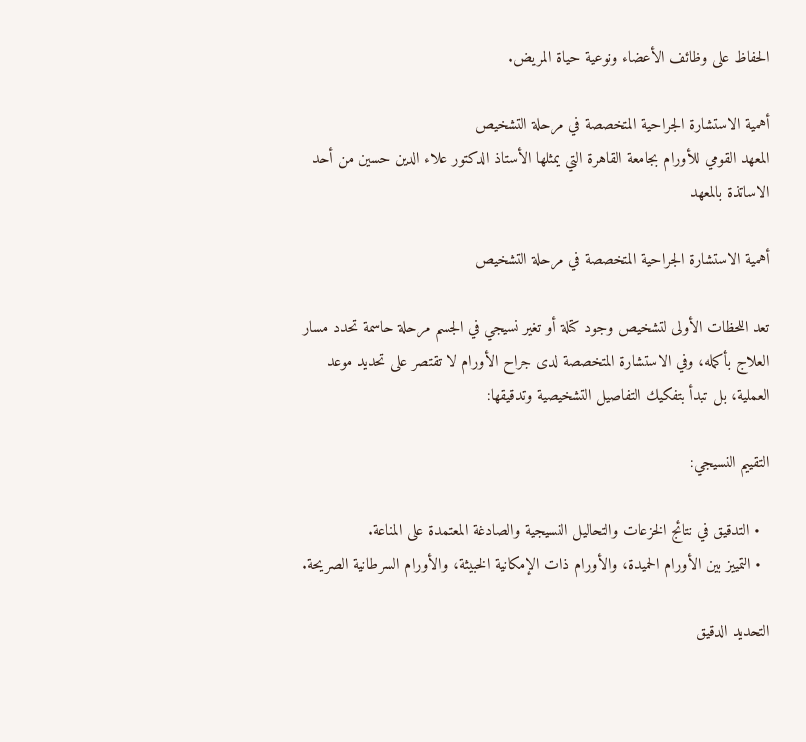الحفاظ على وظائف الأعضاء ونوعية حياة المريض.

أهمية الاستشارة الجراحية المتخصصة في مرحلة التشخيص
المعهد القومي للأورام بجامعة القاهرة التي يمثلها الأستاذ الدكتور علاء الدين حسين من أحد الاساتذة بالمعهد

أهمية الاستشارة الجراحية المتخصصة في مرحلة التشخيص

تعد اللحظات الأولى لتشخيص وجود كتلة أو تغير نسيجي في الجسم مرحلة حاسمة تحدد مسار العلاج بأكمله، وفي الاستشارة المتخصصة لدى جراح الأورام لا تقتصر على تحديد موعد العملية، بل تبدأ بتفكيك التفاصيل التشخيصية وتدقيقها:

التقييم النسيجي:

  • التدقيق في نتائج الخزعات والتحاليل النسيجية والصادغة المعتمدة على المناعة.
  • التمييز بين الأورام الحميدة، والأورام ذات الإمكانية الخبيثة، والأورام السرطانية الصريحة.

التحديد الدقيق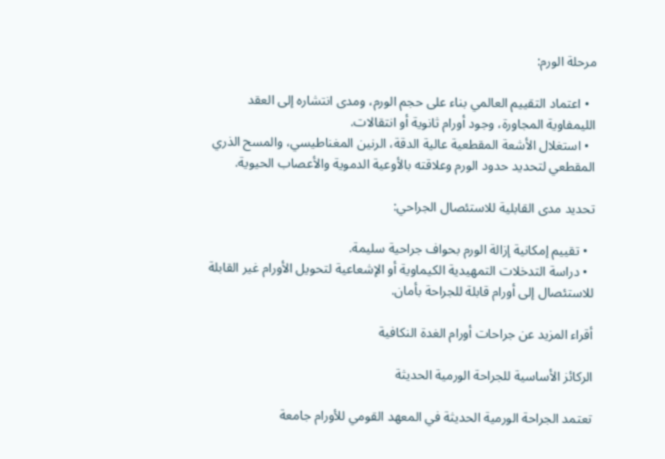مرحلة الورم:

  • اعتماد التقييم العالمي بناء على حجم الورم، ومدى انتشاره إلى العقد الليمفاوية المجاورة، وجود أورام ثانوية أو انتقالات.
  • استغلال الأشعة المقطعية عالية الدقة، الرنين المغناطيسي، والمسح الذري المقطعي لتحديد حدود الورم وعلاقته بالأوعية الدموية والأعصاب الحيوية.

تحديد مدى القابلية للاستئصال الجراحي:

  • تقييم إمكانية إزالة الورم بحواف جراحية سليمة.
  • دراسة التدخلات التمهيدية الكيماوية أو الإشعاعية لتحويل الأورام غير القابلة للاستئصال إلى أورام قابلة للجراحة بأمان.

أقراء المزيد عن جراحات أورام الغدة النكافية

الركائز الأساسية للجراحة الورمية الحديثة

تعتمد الجراحة الورمية الحديثة في المعهد القومي للأورام جامعة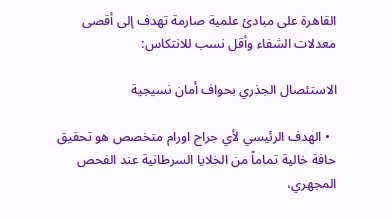القاهرة على مبادئ علمية صارمة تهدف إلى أقصى معدلات الشفاء وأقل نسب للانتكاس:

الاستئصال الجذري بحواف أمان نسيجية

  • الهدف الرئيسي لأي جراح اورام متخصص هو تحقيق حافة خالية تماماً من الخلايا السرطانية عند الفحص المجهري،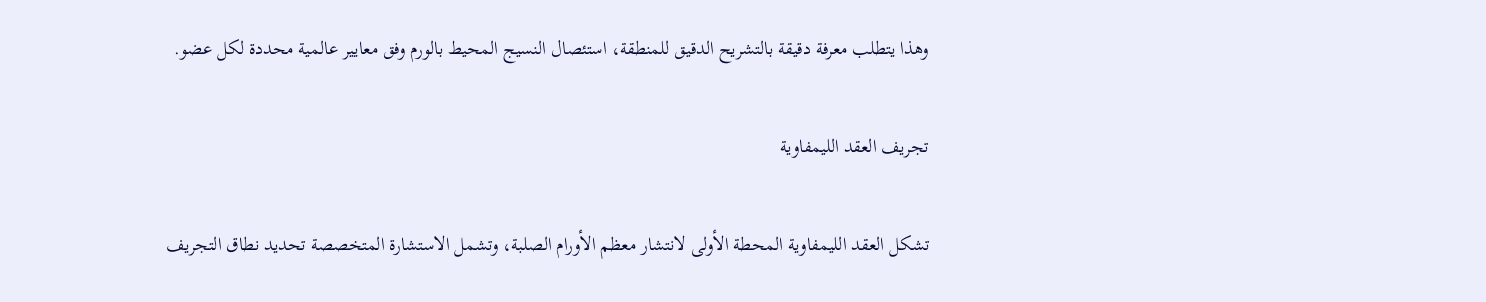وهذا يتطلب معرفة دقيقة بالتشريح الدقيق للمنطقة، استئصال النسيج المحيط بالورم وفق معايير عالمية محددة لكل عضو.

تجريف العقد الليمفاوية

تشكل العقد الليمفاوية المحطة الأولى لانتشار معظم الأورام الصلبة، وتشمل الاستشارة المتخصصة تحديد نطاق التجريف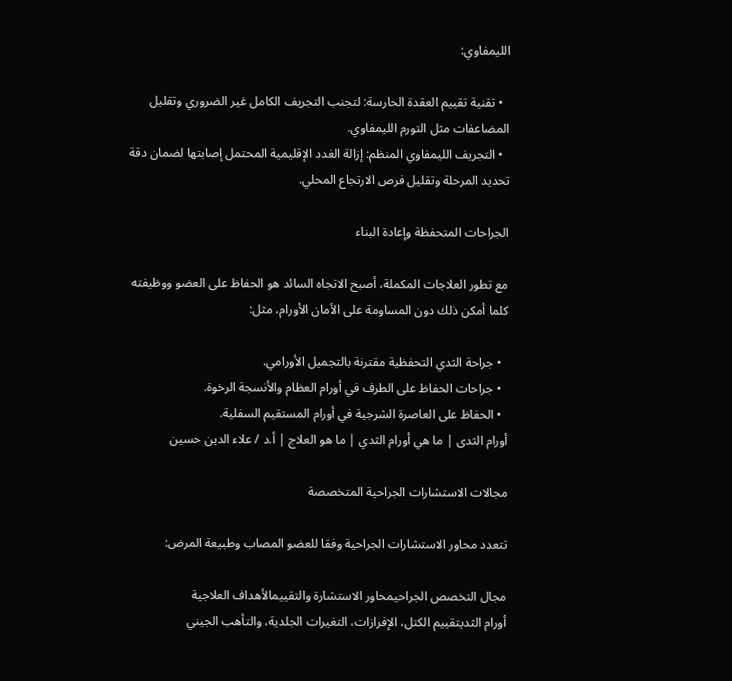الليمفاوي:

  • تقنية تقييم العقدة الحارسة: لتجنب التجريف الكامل غير الضروري وتقليل المضاعفات مثل التورم الليمفاوي.
  • التجريف الليمفاوي المنظم: إزالة الغدد الإقليمية المحتمل إصابتها لضمان دقة تحديد المرحلة وتقليل فرص الارتجاع المحلي.

الجراحات المتحفظة وإعادة البناء

مع تطور العلاجات المكملة، أصبح الاتجاه السائد هو الحفاظ على العضو ووظيفته كلما أمكن ذلك دون المساومة على الأمان الأورام، مثل:

  • جراحة الثدي التحفظية مقترنة بالتجميل الأورامي.
  • جراحات الحفاظ على الطرف في أورام العظام والأنسجة الرخوة.
  • الحفاظ على العاصرة الشرجية في أورام المستقيم السفلية.
أورام الثدى | ما هي أورام الثدي | ما هو العلاج | أ.د / علاء الدين حسين

مجالات الاستشارات الجراحية المتخصصة

تتعدد محاور الاستشارات الجراحية وفقا للعضو المصاب وطبيعة المرض:

مجال التخصص الجراحيمحاور الاستشارة والتقييمالأهداف العلاجية
أورام الثديتقييم الكتل، الإفرازات، التغيرات الجلدية، والتأهب الجيني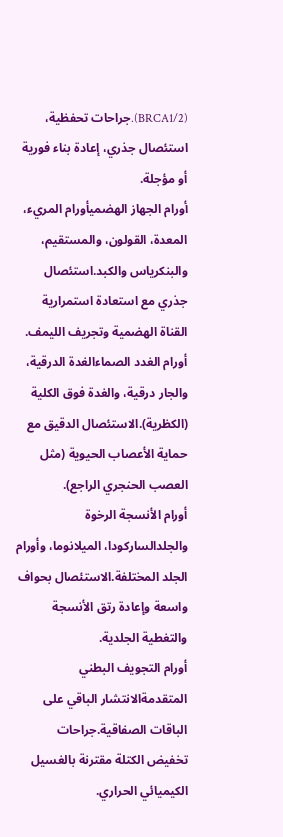(BRCA1/2).جراحات تحفظية، استئصال جذري، إعادة بناء فورية أو مؤجلة.
أورام الجهاز الهضميأورام المريء، المعدة، القولون، والمستقيم، والبنكرياس والكبد.استئصال جذري مع استعادة استمرارية القناة الهضمية وتجريف الليمف.
أورام الغدد الصماءالغدة الدرقية، والجار درقية، والغدة فوق الكلية (الكظرية).الاستئصال الدقيق مع حماية الأعصاب الحيوية (مثل العصب الحنجري الراجع).
أورام الأنسجة الرخوة والجلدالساركودا، الميلانوما، وأورام الجلد المختلفة.الاستئصال بحواف واسعة وإعادة رتق الأنسجة والتغطية الجلدية.
أورام التجويف البطني المتقدمةالانتشار الباقي على الباقات الصفاقية.جراحات تخفيض الكتلة مقترنة بالغسيل الكيميائي الحراري.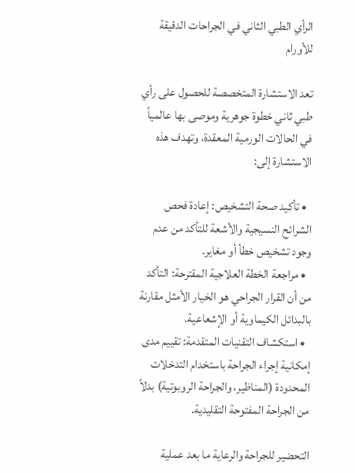الرأي الطبي الثاني في الجراحات الدقيقة للأورام

تعد الاستشارة المتخصصة للحصول على رأي طبي ثاني خطوة جوهرية وموصى بها عالمياً في الحالات الورمية المعقدة، وتهدف هذه الاستشارة إلى:

  • تأكيد صحة التشخيص: إعادة فحص الشرائح النسيجية والأشعة للتأكد من عدم وجود تشخيص خطأ أو مغاير.
  • مراجعة الخطة العلاجية المقترحة: التأكد من أن القرار الجراحي هو الخيار الأمثل مقارنة بالبدائل الكيماوية أو الإشعاعية.
  • استكشاف التقنيات المتقدمة: تقييم مدى إمكانية إجراء الجراحة باستخدام التدخلات المحدودة (المناظير، والجراحة الروبوتية) بدلاً من الجراحة المفتوحة التقليدية.

التحضير للجراحة والرعاية ما بعد عملية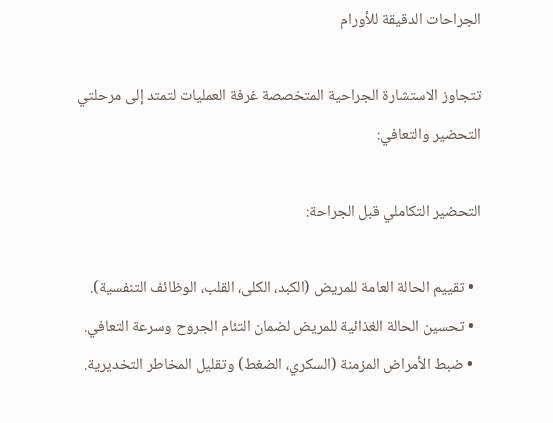الجراحات الدقيقة للأورام

تتجاوز الاستشارة الجراحية المتخصصة غرفة العمليات لتمتد إلى مرحلتي التحضير والتعافي:

التحضير التكاملي قبل الجراحة:

  • تقييم الحالة العامة للمريض (الكبد، الكلى، القلب، الوظائف التنفسية).
  • تحسين الحالة الغذائية للمريض لضمان التئام الجروح وسرعة التعافي.
  • ضبط الأمراض المزمنة (السكري، الضغط) وتقليل المخاطر التخديرية.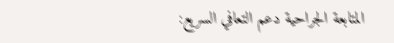المتابعة الجراحية دعم التعافي السريع: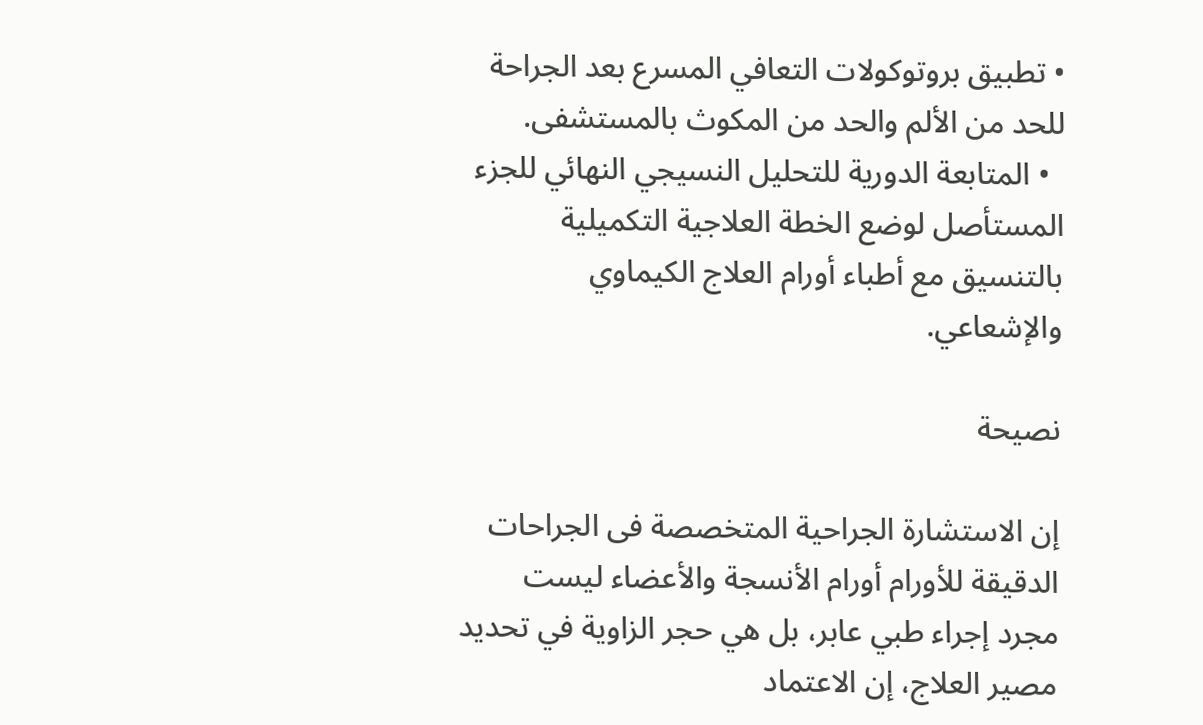• تطبيق بروتوكولات التعافي المسرع بعد الجراحة للحد من الألم والحد من المكوث بالمستشفى.
  • المتابعة الدورية للتحليل النسيجي النهائي للجزء المستأصل لوضع الخطة العلاجية التكميلية بالتنسيق مع أطباء أورام العلاج الكيماوي والإشعاعي.

نصيحة

إن الاستشارة الجراحية المتخصصة فى الجراحات الدقيقة للأورام أورام الأنسجة والأعضاء ليست مجرد إجراء طبي عابر، بل هي حجر الزاوية في تحديد مصير العلاج، إن الاعتماد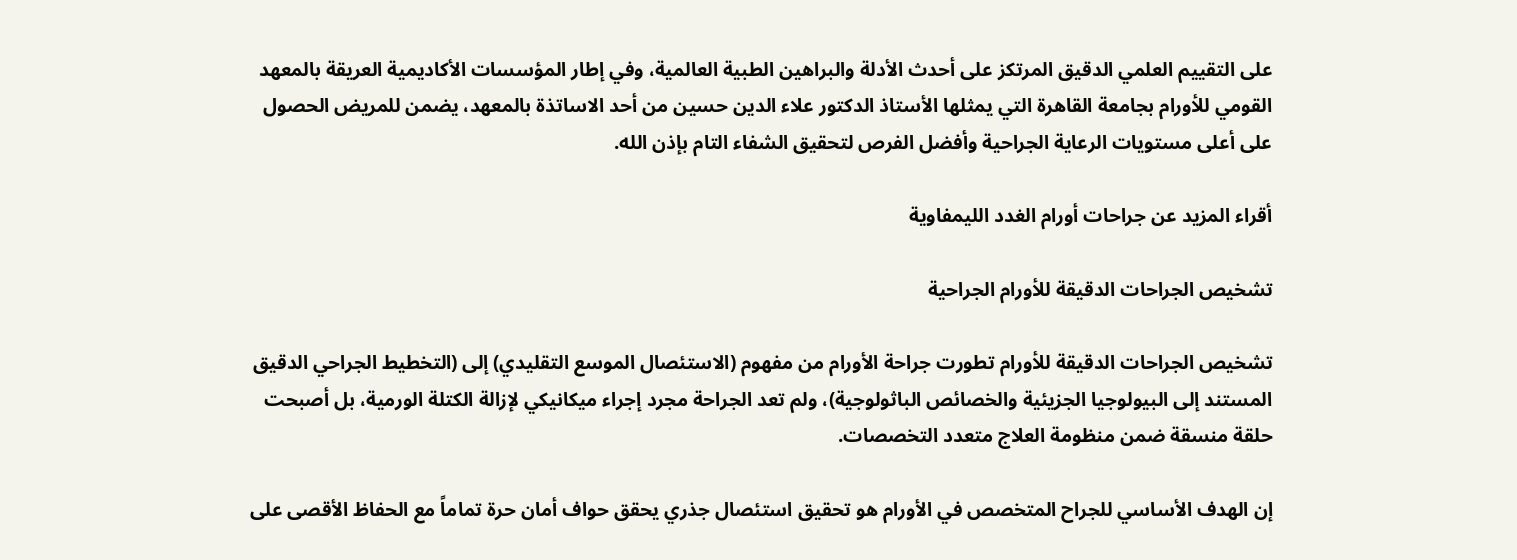على التقييم العلمي الدقيق المرتكز على أحدث الأدلة والبراهين الطبية العالمية، وفي إطار المؤسسات الأكاديمية العريقة بالمعهد القومي للأورام بجامعة القاهرة التي يمثلها الأستاذ الدكتور علاء الدين حسين من أحد الاساتذة بالمعهد، يضمن للمريض الحصول على أعلى مستويات الرعاية الجراحية وأفضل الفرص لتحقيق الشفاء التام بإذن الله.

أقراء المزيد عن جراحات أورام الغدد الليمفاوية

تشخيص الجراحات الدقيقة للأورام الجراحية

تشخيص الجراحات الدقيقة للأورام تطورت جراحة الأورام من مفهوم (الاستئصال الموسع التقليدي) إلى (التخطيط الجراحي الدقيق المستند إلى البيولوجيا الجزيئية والخصائص الباثولوجية)، ولم تعد الجراحة مجرد إجراء ميكانيكي لإزالة الكتلة الورمية، بل أصبحت حلقة منسقة ضمن منظومة العلاج متعدد التخصصات.

إن الهدف الأساسي للجراح المتخصص في الأورام هو تحقيق استئصال جذري يحقق حواف أمان حرة تماماً مع الحفاظ الأقصى على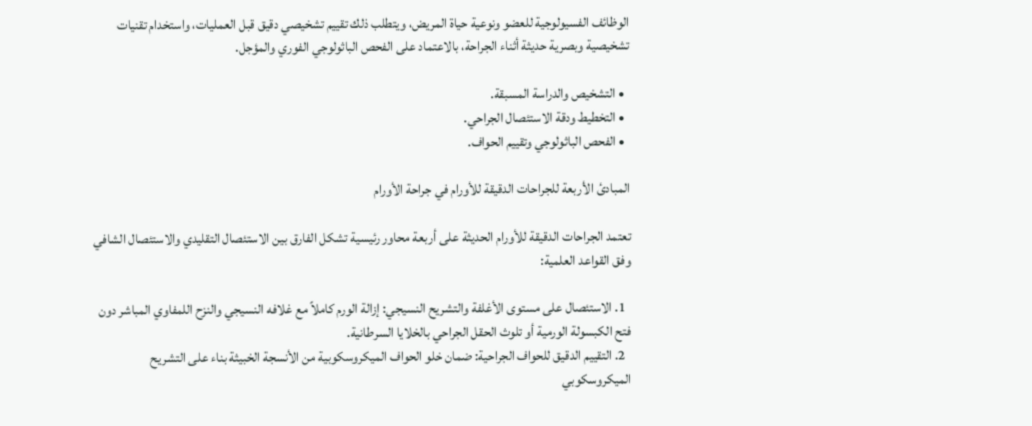الوظائف الفسيولوجية للعضو ونوعية حياة المريض، ويتطلب ذلك تقييم تشخيصي دقيق قبل العمليات، واستخدام تقنيات تشخيصية وبصرية حديثة أثناء الجراحة، بالاعتماد على الفحص الباثولوجي الفوري والمؤجل.

  • التشخيص والدراسة المسبقة.
  • التخطيط ودقة الاستئصال الجراحي.
  • الفحص الباثولوجي وتقييم الحواف.

المبادئ الأربعة للجراحات الدقيقة للأورام في جراحة الأورام

تعتمد الجراحات الدقيقة للأورام الحديثة على أربعة محاور رئيسية تشكل الفارق بين الاستئصال التقليدي والاستئصال الشافي وفق القواعد العلمية:

  1. الاستئصال على مستوى الأغلفة والتشريح النسيجي: إزالة الورم كاملاً مع غلافه النسيجي والنزح اللمفاوي المباشر دون فتح الكبسولة الورمية أو تلوث الحقل الجراحي بالخلايا السرطانية.
  2. التقييم الدقيق للحواف الجراحية: ضمان خلو الحواف الميكروسكوبية من الأنسجة الخبيثة بناء على التشريح الميكروسكوبي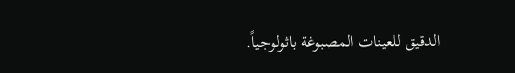الدقيق للعينات المصبوغة باثولوجياً.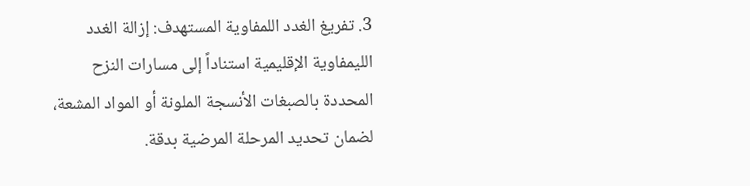3. تفريغ الغدد اللمفاوية المستهدف: إزالة الغدد الليمفاوية الإقليمية استناداً إلى مسارات النزح المحددة بالصبغات الأنسجة الملونة أو المواد المشعة، لضمان تحديد المرحلة المرضية بدقة.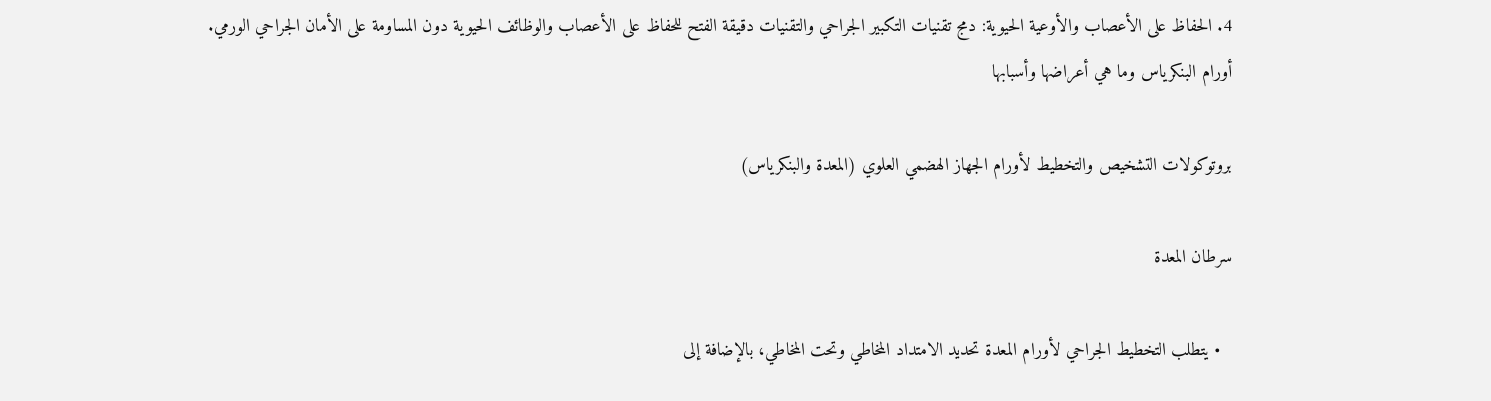4. الحفاظ على الأعصاب والأوعية الحيوية: دمج تقنيات التكبير الجراحي والتقنيات دقيقة الفتح للحفاظ على الأعصاب والوظائف الحيوية دون المساومة على الأمان الجراحي الورمي.
أورام البنكرياس وما هي أعراضها وأسبابها

بروتوكولات التشخيص والتخطيط لأورام الجهاز الهضمي العلوي (المعدة والبنكرياس)

سرطان المعدة

  • يتطلب التخطيط الجراحي لأورام المعدة تحديد الامتداد المخاطي وتحت المخاطي، بالإضافة إلى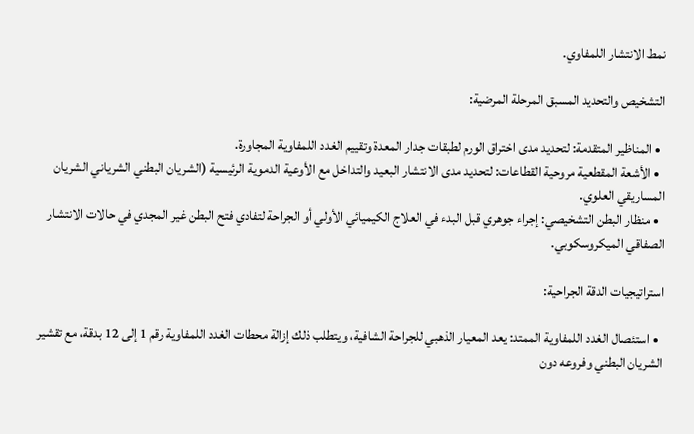نمط الانتشار اللمفاوي.

التشخيص والتحديد المسبق المرحلة المرضية:

  • المناظير المتقدمة: لتحديد مدى اختراق الورم لطبقات جدار المعدة وتقييم الغدد اللمفاوية المجاورة.
  • الأشعة المقطعية مروحية القطاعات: لتحديد مدى الانتشار البعيد والتداخل مع الأوعية الدموية الرئيسية (الشريان البطني الشرياني الشريان المساريقي العلوي.
  • منظار البطن التشخيصي: إجراء جوهري قبل البدء في العلاج الكيميائي الأولي أو الجراحة لتفادي فتح البطن غير المجدي في حالات الانتشار الصفاقي الميكروسكوبي.

استراتيجيات الدقة الجراحية:

  • استئصال الغدد اللمفاوية الممتد: يعد المعيار الذهبي للجراحة الشافية، ويتطلب ذلك إزالة محطات الغدد اللمفاوية رقم 1 إلى 12 بدقة، مع تقشير الشريان البطني وفروعه دون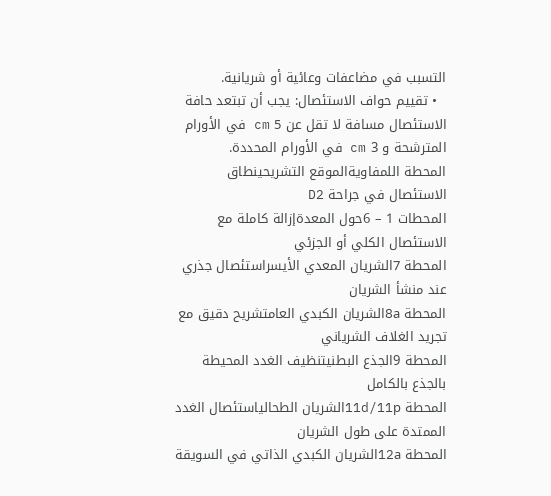التسبب في مضاعفات وعائية أو شريانية.
  • تقييم حواف الاستئصال: يجب أن تبتعد حافة الاستئصال مسافة لا تقل عن 5 cm في الأورام المترشحة و 3 cm في الأورام المحددة.
المحطة اللمفاويةالموقع التشريحينطاق الاستئصال في جراحة D2
المحطات 1 – 6حول المعدةإزالة كاملة مع الاستئصال الكلي أو الجزئي
المحطة 7الشريان المعدي الأيسراستئصال جذري عند منشأ الشريان
المحطة 8aالشريان الكبدي العامتشريح دقيق مع تجريد الغلاف الشرياني
المحطة 9الجذع البطنيتنظيف الغدد المحيطة بالجذع بالكامل
المحطة 11d/11pالشريان الطحالياستئصال الغدد الممتدة على طول الشريان
المحطة 12aالشريان الكبدي الذاتي في السويقة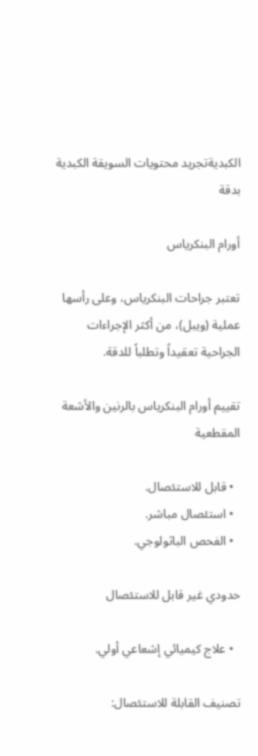الكبديةتجريد محتويات السويقة الكبدية بدقة

أورام البنكرياس

تعتبر جراحات البنكرياس، وعلى رأسها عملية (ويبل)، من أكثر الإجراءات الجراحية تعقيداً وتطلباً للدقة.

تقييم أورام البنكرياس بالرنين والأشعة المقطعية

  • قابل للاستئصال.
  • استئصال مباشر.
  • الفحص الباثولوجي.

حدودي غير قابل للاستئصال

  • علاج كيميائي إشعاعي أولي.

تصنيف القابلة للاستئصال: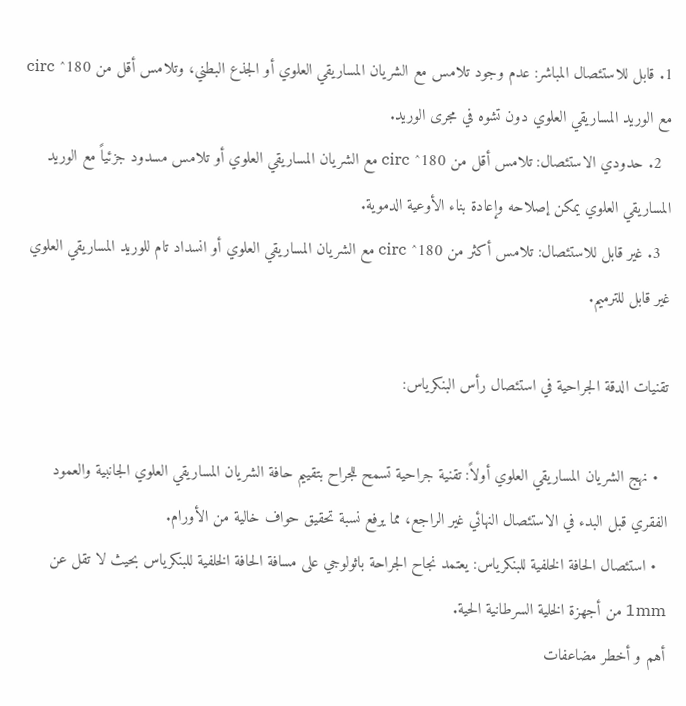1. قابل للاستئصال المباشر: عدم وجود تلامس مع الشريان المساريقي العلوي أو الجذع البطني، وتلامس أقل من 180^ circ مع الوريد المساريقي العلوي دون تشوه في مجرى الوريد.
  2. حدودي الاستئصال: تلامس أقل من 180^ circ مع الشريان المساريقي العلوي أو تلامس مسدود جزئياً مع الوريد المساريقي العلوي يمكن إصلاحه وإعادة بناء الأوعية الدموية.
  3. غير قابل للاستئصال: تلامس أكثر من 180^ circ مع الشريان المساريقي العلوي أو انسداد تام للوريد المساريقي العلوي غير قابل للترميم.

تقنيات الدقة الجراحية في استئصال رأس البنكرياس:

  • نهج الشريان المساريقي العلوي أولاً: تقنية جراحية تسمح للجراح بتقييم حافة الشريان المساريقي العلوي الجانبية والعمود الفقري قبل البدء في الاستئصال النهائي غير الراجع، مما يرفع نسبة تحقيق حواف خالية من الأورام.
  • استئصال الحافة الخلفية للبنكرياس: يعتمد نجاح الجراحة باثولوجي على مسافة الحافة الخلفية للبنكرياس بحيث لا تقل عن 1mm من أجهزة الخلية السرطانية الحية.
أهم و أخطر مضاعفات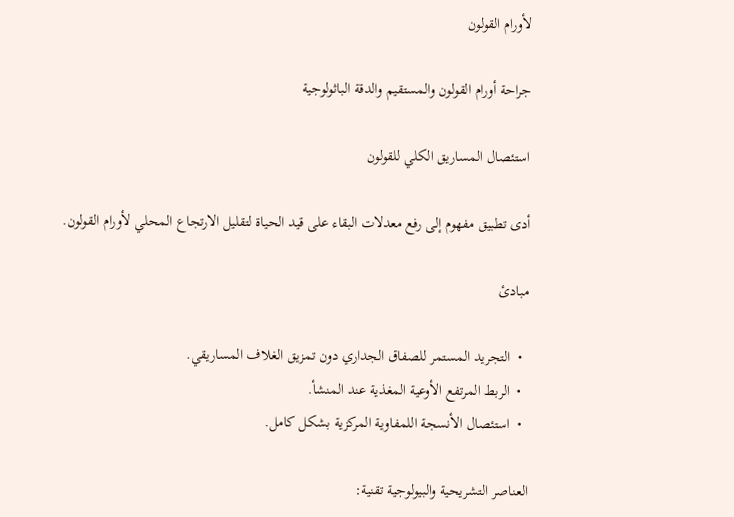لأورام القولون

جراحة أورام القولون والمستقيم والدقة الباثولوجية

استئصال المساريق الكلي للقولون

أدى تطبيق مفهوم إلى رفع معدلات البقاء على قيد الحياة لتقليل الارتجاع المحلي لأورام القولون.

مبادئ

  •  التجريد المستمر للصفاق الجداري دون تمزيق الغلاف المساريقي.
  •  الربط المرتفع الأوعية المغذية عند المنشأ.
  •  استئصال الأنسجة اللمفاوية المركزية بشكل كامل.

العناصر التشريحية والبيولوجية تقنية: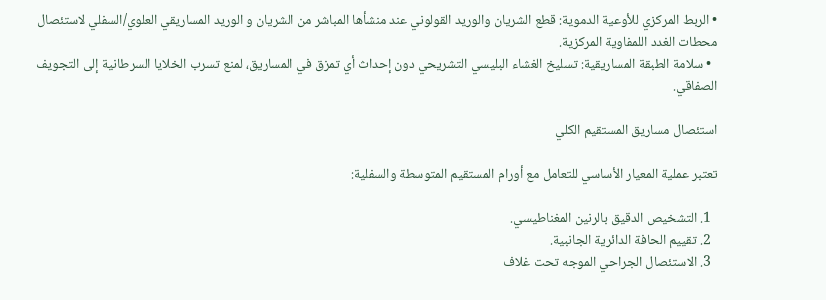• الربط المركزي للأوعية الدموية: قطع الشريان والوريد القولوني عند منشأها المباشر من الشريان و الوريد المساريقي العلوي/السفلي لاستئصال محطات الغدد اللمفاوية المركزية.
  • سلامة الطبقة المساريقية: تسليخ الغشاء البليسي التشريحي دون إحداث أي تمزق في المساريق، لمنع تسرب الخلايا السرطانية إلى التجويف الصفاقي.

استئصال مساريق المستقيم الكلي

تعتبر عملية المعيار الأساسي للتعامل مع أورام المستقيم المتوسطة والسفلية:

  1. التشخيص الدقيق بالرنين المغناطيسي.
  2. تقييم الحافة الدائرية الجانبية.
  3. الاستئصال الجراحي الموجه تحت غلاف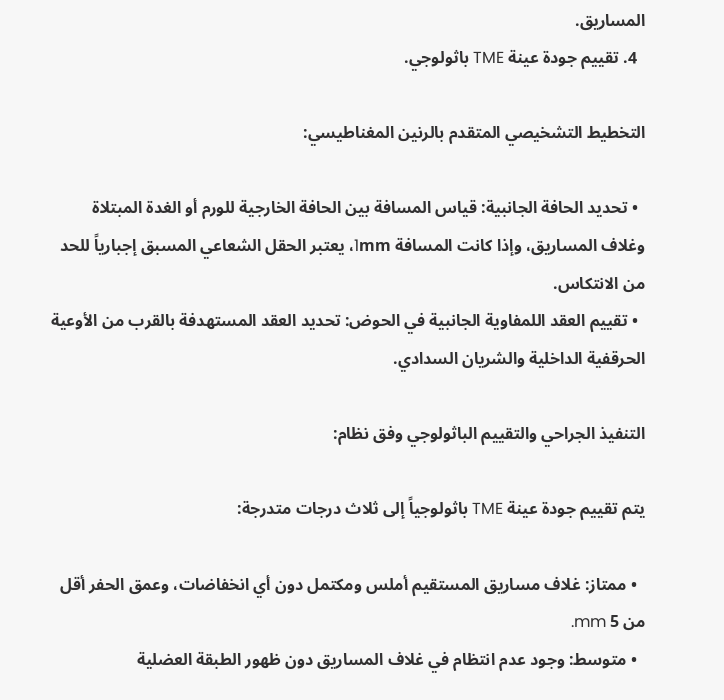المساريق.
  4. تقييم جودة عينة TME باثولوجي.

التخطيط التشخيصي المتقدم بالرنين المغناطيسي:

  • تحديد الحافة الجانبية: قياس المسافة بين الحافة الخارجية للورم أو الغدة المبتلاة وغلاف المساريق، وإذا كانت المسافة 1mm، يعتبر الحقل الشعاعي المسبق إجبارياً للحد من الانتكاس.
  • تقييم العقد اللمفاوية الجانبية في الحوض: تحديد العقد المستهدفة بالقرب من الأوعية الحرقفية الداخلية والشريان السدادي.

التنفيذ الجراحي والتقييم الباثولوجي وفق نظام:

يتم تقييم جودة عينة TME باثولوجياً إلى ثلاث درجات متدرجة:

  • ممتاز: غلاف مساريق المستقيم أملس ومكتمل دون أي انخفاضات، وعمق الحفر أقل من 5 mm.
  • متوسط: وجود عدم انتظام في غلاف المساريق دون ظهور الطبقة العضلية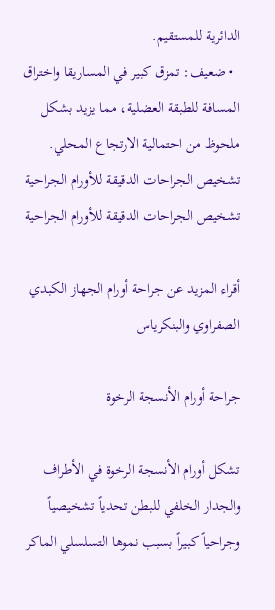الدائرية للمستقيم.
  • ضعيف: تمزق كبير في المساريقا واختراق المسافة للطبقة العضلية، مما يزيد بشكل ملحوظ من احتمالية الارتجاع المحلي.
تشخيص الجراحات الدقيقة للأورام الجراحية
تشخيص الجراحات الدقيقة للأورام الجراحية

أقراء المزيد عن جراحة أورام الجهاز الكبدي الصفراوي والبنكرياس

جراحة أورام الأنسجة الرخوة

تشكل أورام الأنسجة الرخوة في الأطراف والجدار الخلفي للبطن تحدياً تشخيصياً وجراحياً كبيراً بسبب نموها التسلسلي الماكر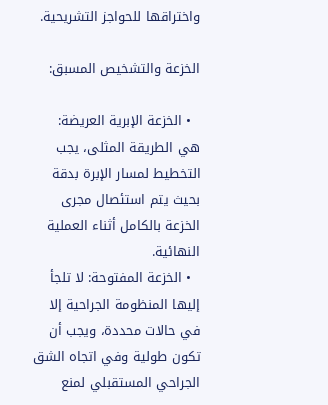واختراقها للحواجز التشريحية.

الخزعة والتشخيص المسبق:

  • الخزعة الإبرية العريضة: هي الطريقة المثلى، يجب التخطيط لمسار الإبرة بدقة بحيث يتم استئصال مجرى الخزعة بالكامل أثناء العملية النهائية.
  • الخزعة المفتوحة: لا تلجأ إليها المنظومة الجراحية إلا في حالات محددة، ويجب أن تكون طولية وفي اتجاه الشق الجراحي المستقبلي لمنع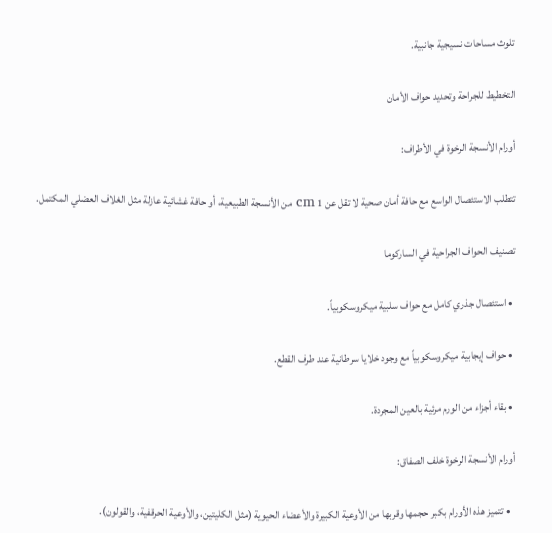تلوث مساحات نسيجية جانبية.

التخطيط للجراحة وتحديد حواف الأمان

أورام الأنسجة الرخوة في الأطراف:

تتطلب الاستئصال الواسع مع حافة أمان صحية لا تقل عن 1 cm من الأنسجة الطبيعية، أو حافة غشائية عازلة مثل الغلاف العضلي المكتمل.

تصنيف الحواف الجراحية في الساركوما

 • استئصال جذري كامل مع حواف سلبية ميكروسكوبياً.

 • حواف إيجابية ميكروسكوبياً مع وجود خلايا سرطانية عند طرف القطع.

 • بقاء أجزاء من الورم مرئية بالعين المجردة.

أورام الأنسجة الرخوة خلف الصفاق:

  • تتميز هذه الأورام بكبر حجمها وقربها من الأوعية الكبيرة والأعضاء الحيوية (مثل الكليتين، والأوعية الحرقفية، والقولون).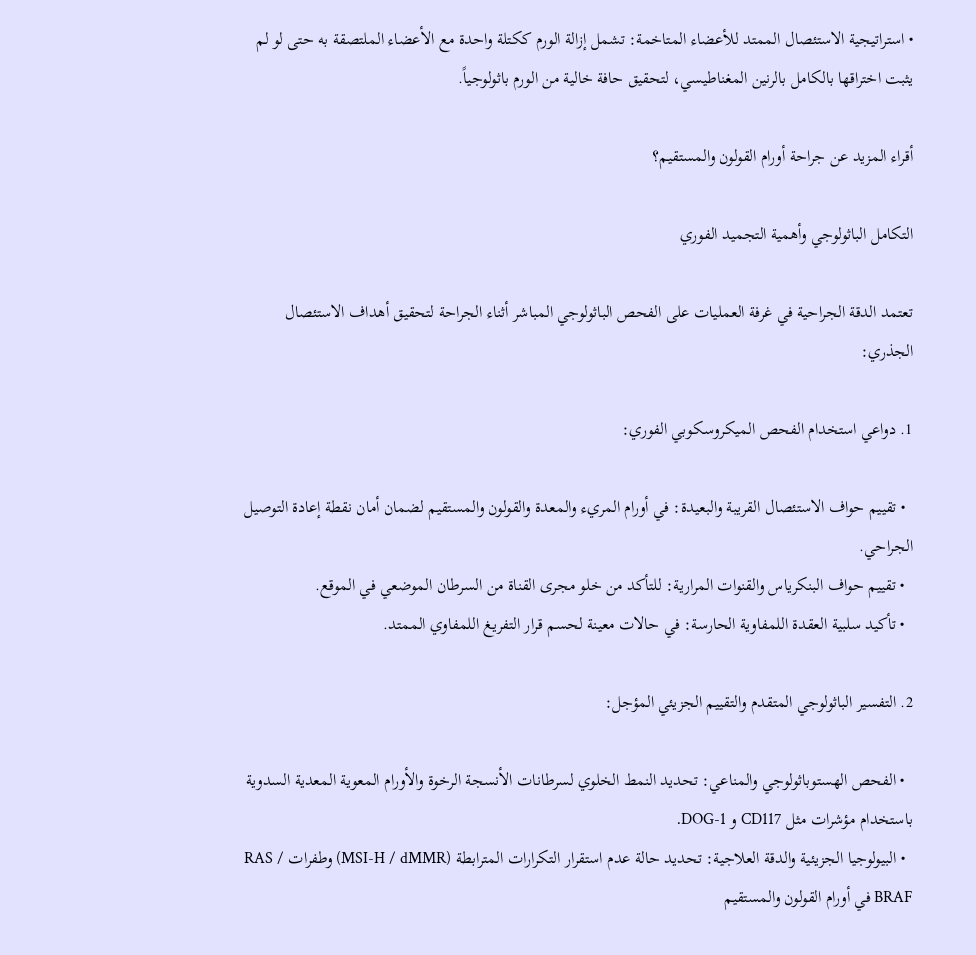• استراتيجية الاستئصال الممتد للأعضاء المتاخمة: تشمل إزالة الورم ككتلة واحدة مع الأعضاء الملتصقة به حتى لو لم يثبت اختراقها بالكامل بالرنين المغناطيسي، لتحقيق حافة خالية من الورم باثولوجياً.

أقراء المزيد عن جراحة أورام القولون والمستقيم؟

التكامل الباثولوجي وأهمية التجميد الفوري

تعتمد الدقة الجراحية في غرفة العمليات على الفحص الباثولوجي المباشر أثناء الجراحة لتحقيق أهداف الاستئصال الجذري:

1. دواعي استخدام الفحص الميكروسكوبي الفوري:

  • تقييم حواف الاستئصال القريبة والبعيدة: في أورام المريء والمعدة والقولون والمستقيم لضمان أمان نقطة إعادة التوصيل الجراحي.
  • تقييم حواف البنكرياس والقنوات المرارية: للتأكد من خلو مجرى القناة من السرطان الموضعي في الموقع.
  • تأكيد سلبية العقدة اللمفاوية الحارسة: في حالات معينة لحسم قرار التفريغ اللمفاوي الممتد.

2. التفسير الباثولوجي المتقدم والتقييم الجزيئي المؤجل:

  • الفحص الهستوباثولوجي والمناعي: تحديد النمط الخلوي لسرطانات الأنسجة الرخوة والأورام المعوية المعدية السدوية باستخدام مؤشرات مثل CD117 و DOG-1.
  • البيولوجيا الجزيئية والدقة العلاجية: تحديد حالة عدم استقرار التكرارات المترابطة (MSI-H / dMMR) وطفرات RAS / BRAF في أورام القولون والمستقيم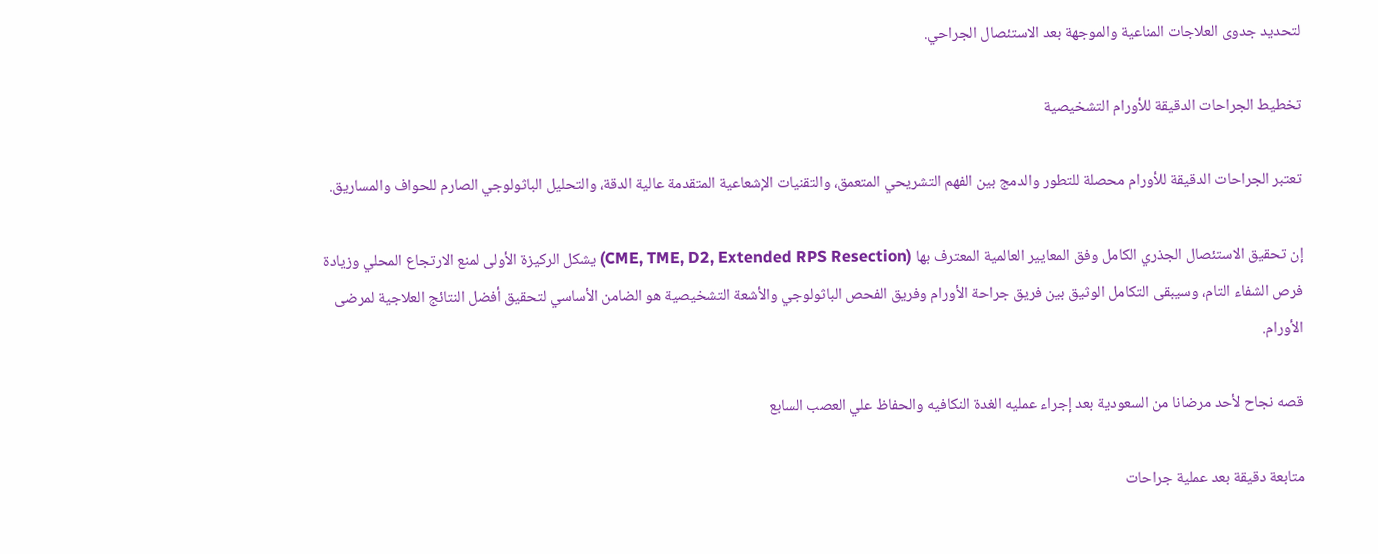لتحديد جدوى العلاجات المناعية والموجهة بعد الاستئصال الجراحي.

تخطيط الجراحات الدقيقة للأورام التشخيصية

تعتبر الجراحات الدقيقة للأورام محصلة للتطور والدمج بين الفهم التشريحي المتعمق، والتقنيات الإشعاعية المتقدمة عالية الدقة، والتحليل الباثولوجي الصارم للحواف والمساريق.

إن تحقيق الاستئصال الجذري الكامل وفق المعايير العالمية المعترف بها (CME, TME, D2, Extended RPS Resection) يشكل الركيزة الأولى لمنع الارتجاع المحلي وزيادة فرص الشفاء التام، وسيبقى التكامل الوثيق بين فريق جراحة الأورام وفريق الفحص الباثولوجي والأشعة التشخيصية هو الضامن الأساسي لتحقيق أفضل النتائج العلاجية لمرضى الأورام.

قصه نجاح لأحد مرضانا من السعودية بعد إجراء عمليه الغدة النكافيه والحفاظ علي العصب السابع

متابعة دقيقة بعد عملية جراحات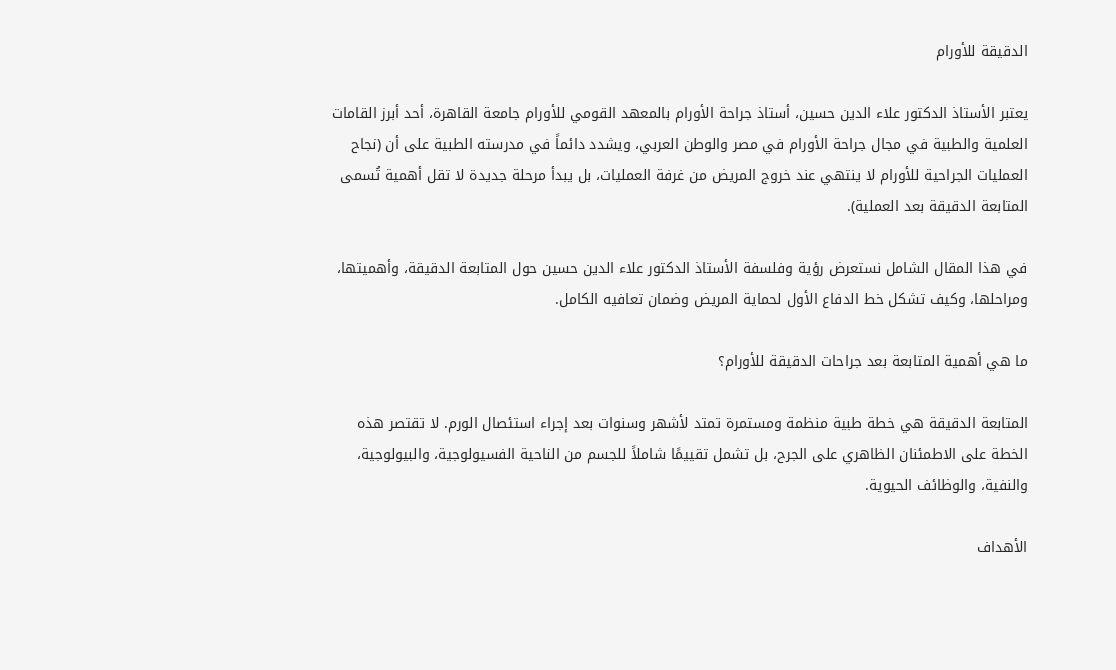الدقيقة للأورام

يعتبر الأستاذ الدكتور علاء الدين حسين، أستاذ جراحة الأورام بالمعهد القومي للأورام جامعة القاهرة، أحد أبرز القامات العلمية والطبية في مجال جراحة الأورام في مصر والوطن العربي، ويشدد دائماً في مدرسته الطبية على أن (نجاح العمليات الجراحية للأورام لا ينتهي عند خروج المريض من غرفة العمليات، بل يبدأ مرحلة جديدة لا تقل أهمية تُسمى المتابعة الدقيقة بعد العملية).

في هذا المقال الشامل نستعرض رؤية وفلسفة الأستاذ الدكتور علاء الدين حسين حول المتابعة الدقيقة، وأهميتها، ومراحلها، وكيف تشكل خط الدفاع الأول لحماية المريض وضمان تعافيه الكامل.

ما هي أهمية المتابعة بعد جراحات الدقيقة للأورام؟

المتابعة الدقيقة هي خطة طبية منظمة ومستمرة تمتد لأشهر وسنوات بعد إجراء استئصال الورم. لا تقتصر هذه الخطة على الاطمئنان الظاهري على الجرح، بل تشمل تقييمًا شاملاً للجسم من الناحية الفسيولوجية، والبيولوجية، والنفية، والوظائف الحيوية.

الأهداف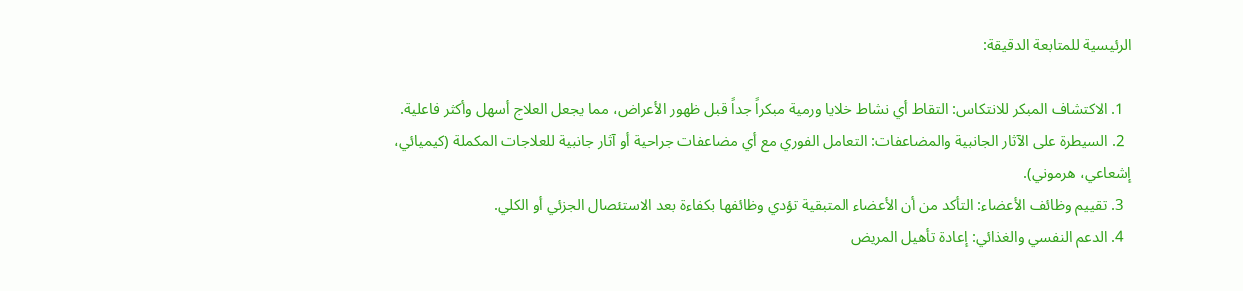الرئيسية للمتابعة الدقيقة:

  1. الاكتشاف المبكر للانتكاس: التقاط أي نشاط خلايا ورمية مبكراً جداً قبل ظهور الأعراض، مما يجعل العلاج أسهل وأكثر فاعلية.
  2. السيطرة على الآثار الجانبية والمضاعفات: التعامل الفوري مع أي مضاعفات جراحية أو آثار جانبية للعلاجات المكملة (كيميائي، إشعاعي، هرموني).
  3. تقييم وظائف الأعضاء: التأكد من أن الأعضاء المتبقية تؤدي وظائفها بكفاءة بعد الاستئصال الجزئي أو الكلي.
  4. الدعم النفسي والغذائي: إعادة تأهيل المريض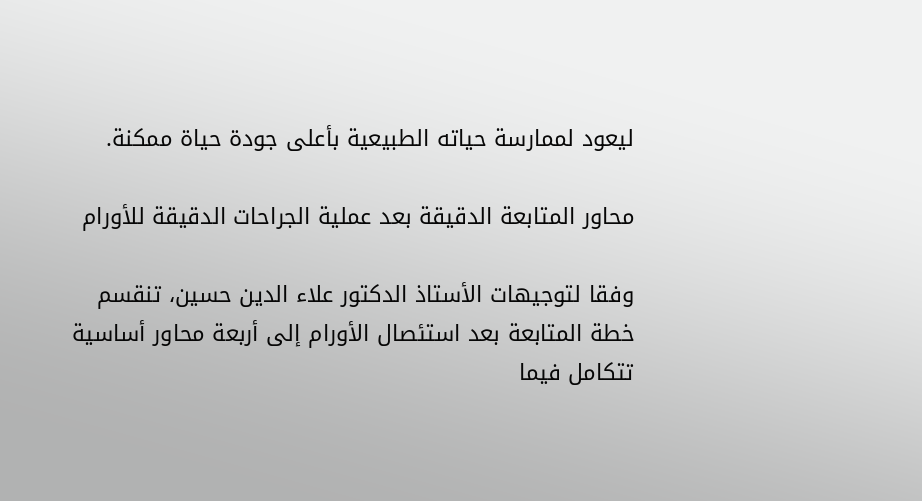ليعود لممارسة حياته الطبيعية بأعلى جودة حياة ممكنة.

محاور المتابعة الدقيقة بعد عملية الجراحات الدقيقة للأورام

وفقا لتوجيهات الأستاذ الدكتور علاء الدين حسين، تنقسم خطة المتابعة بعد استئصال الأورام إلى أربعة محاور أساسية تتكامل فيما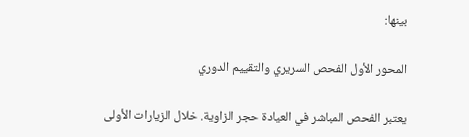بينها:

المحور الأول الفحص السريري والتقييم الدوري

يعتبر الفحص المباشر في العيادة حجر الزاوية. خلال الزيارات الأولى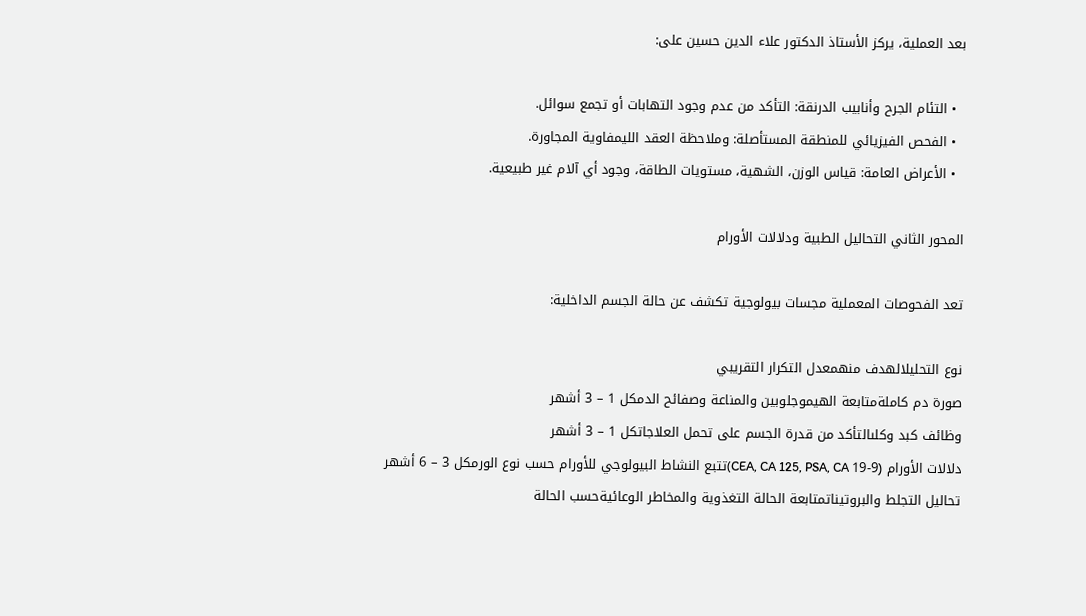بعد العملية، يركز الأستاذ الدكتور علاء الدين حسين على:

  • التئام الجرح وأنابيب الدرنقة: التأكد من عدم وجود التهابات أو تجمع سوائل.
  • الفحص الفيزيائي للمنطقة المستأصلة: وملاحظة العقد الليمفاوية المجاورة.
  • الأعراض العامة: قياس الوزن، الشهية، مستويات الطاقة، وجود أي آلام غير طبيعية.

المحور الثاني التحاليل الطبية ودلالات الأورام

تعد الفحوصات المعملية مجسات بيولوجية تكشف عن حالة الجسم الداخلية:

نوع التحليلالهدف منهمعدل التكرار التقريبي
صورة دم كاملةمتابعة الهيموجلوبين والمناعة وصفائح الدمكل 1 – 3 أشهر
وظائف كبد وكلىالتأكد من قدرة الجسم على تحمل العلاجاتكل 1 – 3 أشهر
دلالات الأورام (CEA, CA 125, PSA, CA 19-9)تتبع النشاط البيولوجي للأورام حسب نوع الورمكل 3 – 6 أشهر
تحاليل التجلط والبروتيناتمتابعة الحالة التغذوية والمخاطر الوعائيةحسب الحالة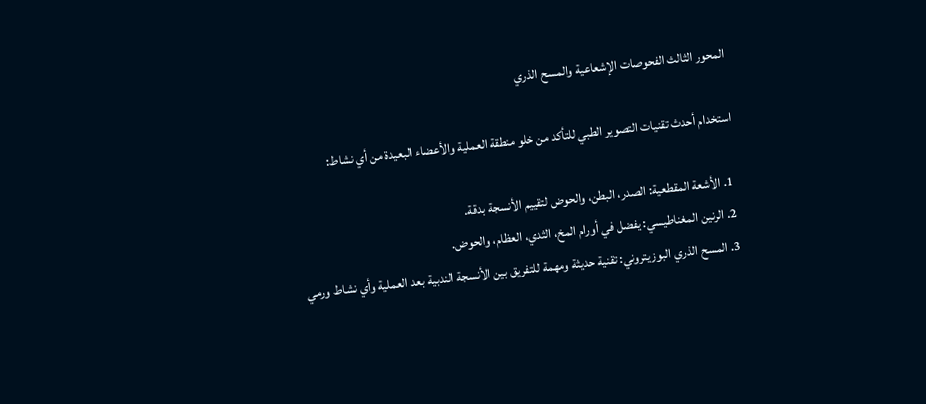المحور الثالث الفحوصات الإشعاعية والمسح الذري

استخدام أحدث تقنيات التصوير الطبي للتأكد من خلو منطقة العملية والأعضاء البعيدة من أي نشاط:

  1. الأشعة المقطعية: الصدر، البطن، والحوض لتقييم الأنسجة بدقة.
  2. الرنين المغناطيسي: يفضل في أورام المخ، الثدي، العظام، والحوض.
  3. المسح الذري البوزيتروني: تقنية حديثة ومهمة للتفريق بين الأنسجة الندبية بعد العملية وأي نشاط ورمي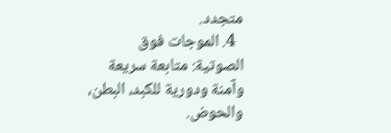متجدد.
  4. الموجات فوق الصوتية: متابعة سريعة وآمنة ودورية للكبد، البطن، والحوض.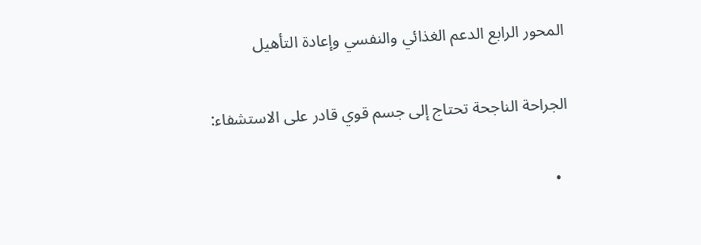المحور الرابع الدعم الغذائي والنفسي وإعادة التأهيل

الجراحة الناجحة تحتاج إلى جسم قوي قادر على الاستشفاء:

  •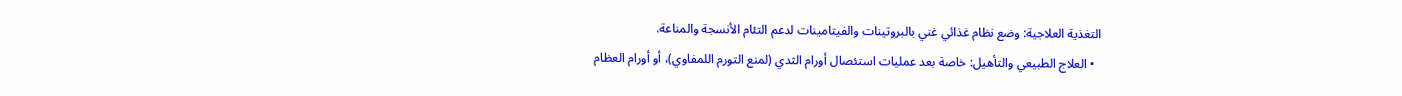التغذية العلاجية: وضع نظام غذائي غني بالبروتينات والفيتامينات لدعم التئام الأنسجة والمناعة.
  • العلاج الطبيعي والتأهيل: خاصة بعد عمليات استئصال أورام الثدي (لمنع التورم اللمفاوي)، أو أورام العظام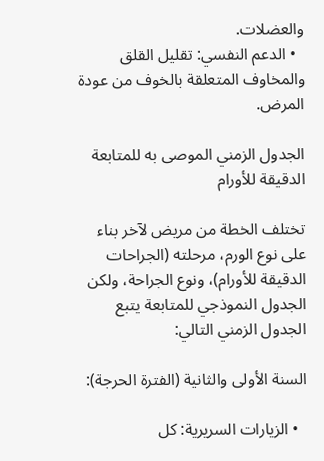والعضلات.
  • الدعم النفسي: تقليل القلق والمخاوف المتعلقة بالخوف من عودة المرض.

الجدول الزمني الموصى به للمتابعة الدقيقة للأورام

تختلف الخطة من مريض لآخر بناء على نوع الورم، مرحلته (الجراحات الدقيقة للأورام)، ونوع الجراحة، ولكن الجدول النموذجي للمتابعة يتبع الجدول الزمني التالي:

السنة الأولى والثانية (الفترة الحرجة):

  • الزيارات السريرية: كل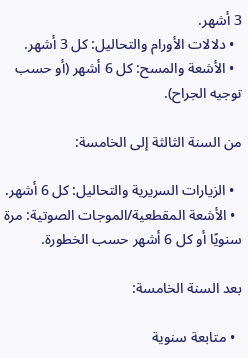3 أشهر.
  • دلالات الأورام والتحاليل: كل 3 أشهر.
  • الأشعة والمسح: كل 6 أشهر (أو حسب توجيه الجراح).

من السنة الثالثة إلى الخامسة:

  • الزيارات السريرية والتحاليل: كل 6 أشهر.
  • الأشعة المقطعية/الموجات الصوتية: مرة سنويًا أو كل 6 أشهر حسب الخطورة.

بعد السنة الخامسة:

  • متابعة سنوية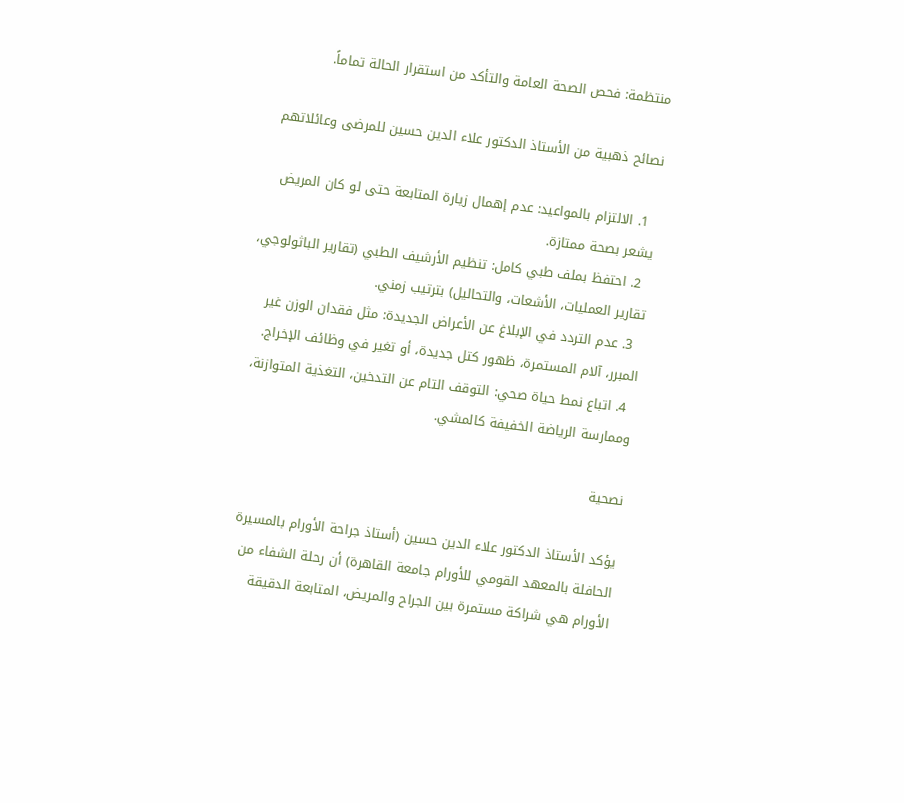منتظمة: فحص الصحة العامة والتأكد من استقرار الحالة تماماً.

نصائح ذهبية من الأستاذ الدكتور علاء الدين حسين للمرضى وعائلاتهم

  1. الالتزام بالمواعيد: عدم إهمال زيارة المتابعة حتى لو كان المريض يشعر بصحة ممتازة.
  2. احتفظ بملف طبي كامل: تنظيم الأرشيف الطبي (تقارير الباثولوجي، تقارير العمليات، الأشعات، والتحاليل) بترتيب زمني.
  3. عدم التردد في الإبلاغ عن الأعراض الجديدة: مثل فقدان الوزن غير المبرر، آلام المستمرة، ظهور كتل جديدة، أو تغير في وظائف الإخراج.
  4. اتباع نمط حياة صحي: التوقف التام عن التدخين، التغذية المتوازنة، وممارسة الرياضة الخفيفة كالمشي.

نصحية

يؤكد الأستاذ الدكتور علاء الدين حسين (أستاذ جراحة الأورام بالمسيرة الحافلة بالمعهد القومي للأورام جامعة القاهرة) أن رحلة الشفاء من الأورام هي شراكة مستمرة بين الجراح والمريض، المتابعة الدقيقة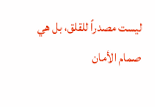ليست مصدراً للقلق، بل هي صمام الأمان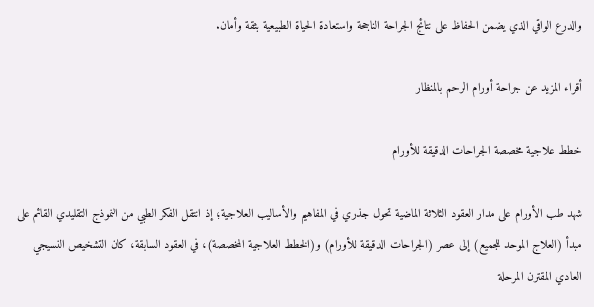والدرع الواقي الذي يضمن الحفاظ على نتائج الجراحة الناجحة واستعادة الحياة الطبيعية بثقة وأمان.

أقراء المزيد عن جراحة أورام الرحم بالمنظار

خطط علاجية مخصصة الجراحات الدقيقة للأورام

شهد طب الأورام على مدار العقود الثلاثة الماضية تحول جذري في المفاهيم والأساليب العلاجية؛ إذ انتقل الفكر الطبي من النموذج التقليدي القائم على مبدأ (العلاج الموحد للجميع) إلى عصر (الجراحات الدقيقة للأورام) و(الخطط العلاجية المخصصة)، في العقود السابقة، كان التشخيص النسيجي العادي المقترن المرحلة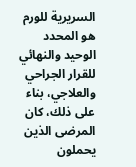السريرية للورم هو المحدد الوحيد والنهائي للقرار الجراحي والعلاجي، بناء على ذلك، كان المرضى الذين يحملون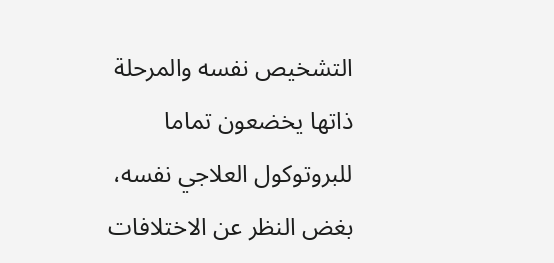التشخيص نفسه والمرحلة ذاتها يخضعون تماما للبروتوكول العلاجي نفسه، بغض النظر عن الاختلافات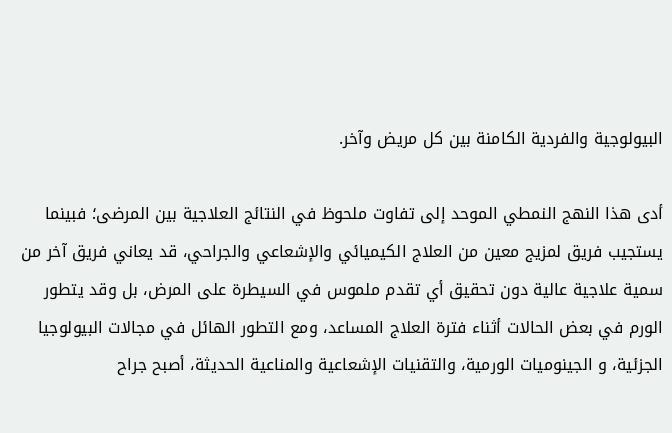البيولوجية والفردية الكامنة بين كل مريض وآخر.

أدى هذا النهج النمطي الموحد إلى تفاوت ملحوظ في النتائج العلاجية بين المرضى؛ فبينما يستجيب فريق لمزيج معين من العلاج الكيميائي والإشعاعي والجراحي، قد يعاني فريق آخر من سمية علاجية عالية دون تحقيق أي تقدم ملموس في السيطرة على المرض، بل وقد يتطور الورم في بعض الحالات أثناء فترة العلاج المساعد، ومع التطور الهائل في مجالات البيولوجيا الجزئية، و الجينوميات الورمية، والتقنيات الإشعاعية والمناعية الحديثة، أصبح جراح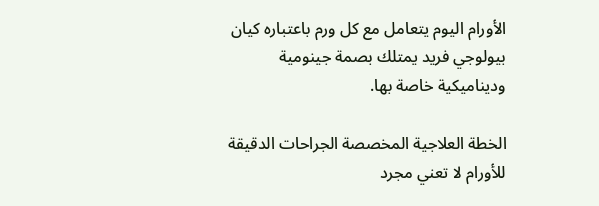الأورام اليوم يتعامل مع كل ورم باعتباره كيان بيولوجي فريد يمتلك بصمة جينومية وديناميكية خاصة بها.

الخطة العلاجية المخصصة الجراحات الدقيقة للأورام لا تعني مجرد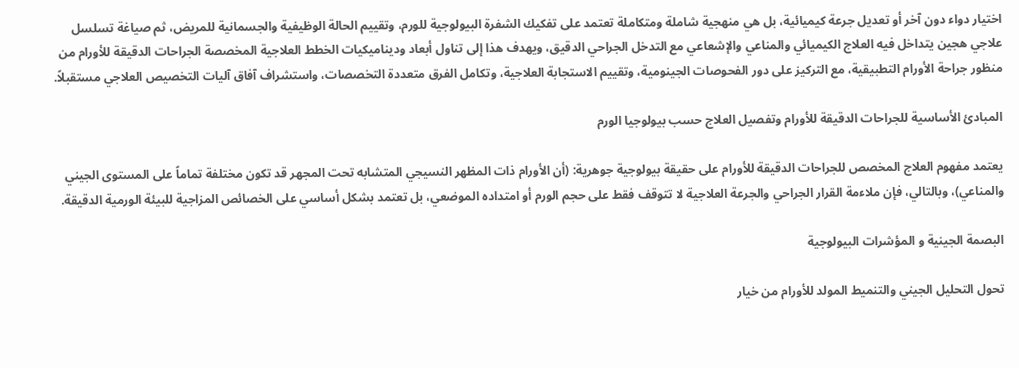اختيار دواء دون آخر أو تعديل جرعة كيميائية، بل هي منهجية شاملة ومتكاملة تعتمد على تفكيك الشفرة البيولوجية للورم، وتقييم الحالة الوظيفية والجسمانية للمريض، ثم صياغة تسلسل علاجي هجين يتداخل فيه العلاج الكيميائي والمناعي والإشعاعي مع التدخل الجراحي الدقيق، ويهدف هذا إلى تناول أبعاد وديناميكيات الخطط العلاجية المخصصة الجراحات الدقيقة للأورام من منظور جراحة الأورام التطبيقية، مع التركيز على دور الفحوصات الجينومية، وتقييم الاستجابة العلاجية، وتكامل الفرق متعددة التخصصات، واستشراف آفاق آليات التخصيص العلاجي مستقبلاً.

المبادئ الأساسية للجراحات الدقيقة للأورام وتفصيل العلاج حسب بيولوجيا الورم

يعتمد مفهوم العلاج المخصص للجراحات الدقيقة للأورام على حقيقة بيولوجية جوهرية: (أن الأورام ذات المظهر النسيجي المتشابه تحت المجهر قد تكون مختلفة تماماً على المستوى الجيني والمناعي)، وبالتالي، فإن ملاءمة القرار الجراحي والجرعة العلاجية لا تتوقف فقط على حجم الورم أو امتداده الموضعي، بل تعتمد بشكل أساسي على الخصائص المزاجية للبيئة الورمية الدقيقة.

البصمة الجينية و المؤشرات البيولوجية

تحول التحليل الجيني والتنميط المولد للأورام من خيار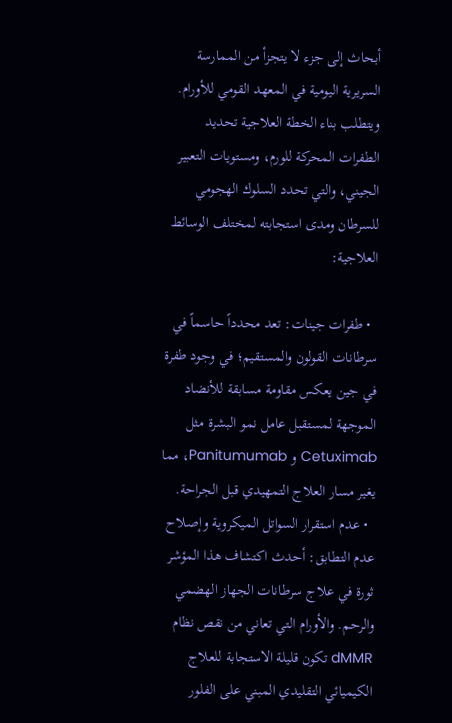أبحاث إلى جزء لا يتجزأ من الممارسة السريرية اليومية في المعهد القومي للأورام. ويتطلب بناء الخطة العلاجية تحديد الطفرات المحركة للورم، ومستويات التعبير الجيني، والتي تحدد السلوك الهجومي للسرطان ومدى استجابته لمختلف الوسائط العلاجية:

  • طفرات جينات: تعد محدداً حاسماً في سرطانات القولون والمستقيم؛ في وجود طفرة في جين يعكس مقاومة مسابقة للأنضاد الموجهة لمستقبل عامل نمو البشرة مثل Cetuximab و Panitumumab، مما يغير مسار العلاج التمهيدي قبل الجراحة.
  • عدم استقرار السواتل الميكروية وإصلاح عدم التطابق: أحدث اكتشاف هذا المؤشر ثورة في علاج سرطانات الجهاز الهضمي والرحم. والأورام التي تعاني من نقص نظام dMMR تكون قليلة الاستجابة للعلاج الكيميائي التقليدي المبني على الفلور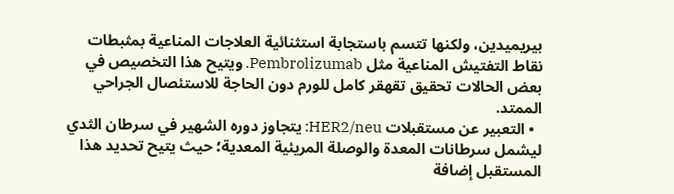بيريميدين، ولكنها تتسم باستجابة استثنائية العلاجات المناعية بمثبطات نقاط التفتيش المناعية مثل Pembrolizumab. ويتيح هذا التخصيص في بعض الحالات تحقيق تقهقر كامل للورم دون الحاجة للاستئصال الجراحي الممتد.
  • التعبير عن مستقبلات HER2/neu: يتجاوز دوره الشهير في سرطان الثدي ليشمل سرطانات المعدة والوصلة المريئية المعدية؛ حيث يتيح تحديد هذا المستقبل إضافة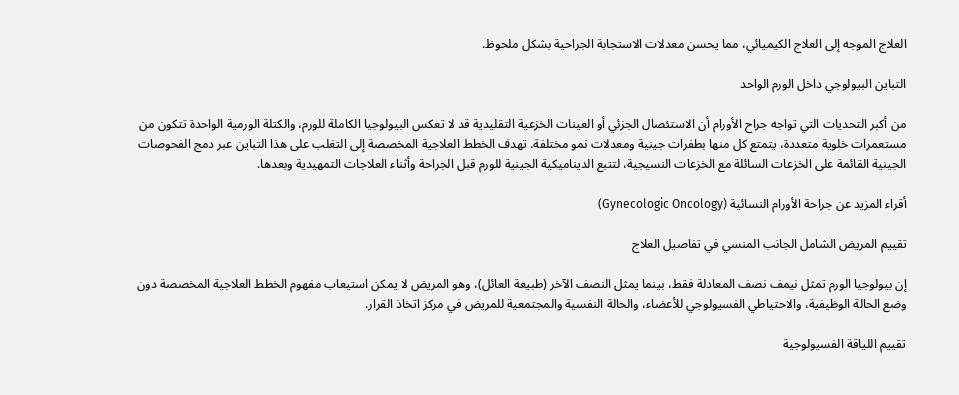العلاج الموجه إلى العلاج الكيميائي، مما يحسن معدلات الاستجابة الجراحية بشكل ملحوظ.

التباين البيولوجي داخل الورم الواحد

من أكبر التحديات التي تواجه جراح الأورام أن الاستئصال الجزئي أو العينات الخزعية التقليدية قد لا تعكس البيولوجيا الكاملة للورم، والكتلة الورمية الواحدة تتكون من مستعمرات خلوية متعددة، يتمتع كل منها بطفرات جينية ومعدلات نمو مختلفة. تهدف الخطط العلاجية المخصصة إلى التغلب على هذا التباين عبر دمج الفحوصات الجينية القائمة على الخزعات السائلة مع الخزعات النسيجية، لتتبع الديناميكية الجينية للورم قبل الجراحة وأثناء العلاجات التمهيدية وبعدها.

أقراء المزيد عن جراحة الأورام النسائية (Gynecologic Oncology)

تقييم المريض الشامل الجانب المنسي في تفاصيل العلاج

إن بيولوجيا الورم تمثل نيمف نصف المعادلة فقط، بينما يمثل النصف الآخر (طبيعة العائل)، وهو المريض لا يمكن استيعاب مفهوم الخطط العلاجية المخصصة دون وضع الحالة الوظيفية، والاحتياطي الفسيولوجي للأعضاء، والحالة النفسية والمجتمعية للمريض في مركز اتخاذ القرار.

تقييم اللياقة الفسيولوجية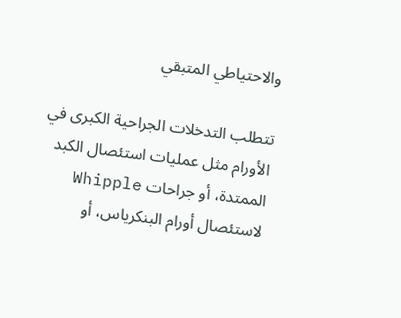والاحتياطي المتبقي

تتطلب التدخلات الجراحية الكبرى في الأورام مثل عمليات استئصال الكبد الممتدة، أو جراحات Whipple لاستئصال أورام البنكرياس، أو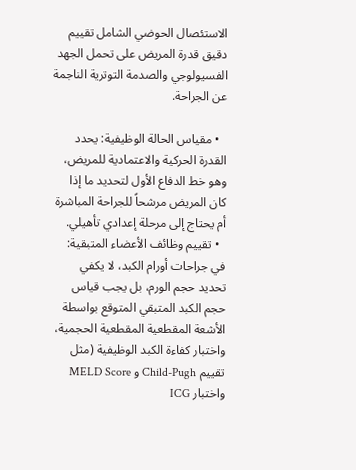الاستئصال الحوضي الشامل تقييم دقيق قدرة المريض على تحمل الجهد الفسيولوجي والصدمة التوترية الناجمة عن الجراحة.

  • مقياس الحالة الوظيفية: يحدد القدرة الحركية والاعتمادية للمريض، وهو خط الدفاع الأول لتحديد ما إذا كان المريض مرشحاً للجراحة المباشرة أم يحتاج إلى مرحلة إعدادي تأهيلي.
  • تقييم وظائف الأعضاء المتبقية: في جراحات أورام الكبد، لا يكفي تحديد حجم الورم، بل يجب قياس حجم الكبد المتبقي المتوقع بواسطة الأشعة المقطعية المقطعية الحجمية، واختبار كفاءة الكبد الوظيفية (مثل تقييم Child-Pugh و MELD Score واختبار ICG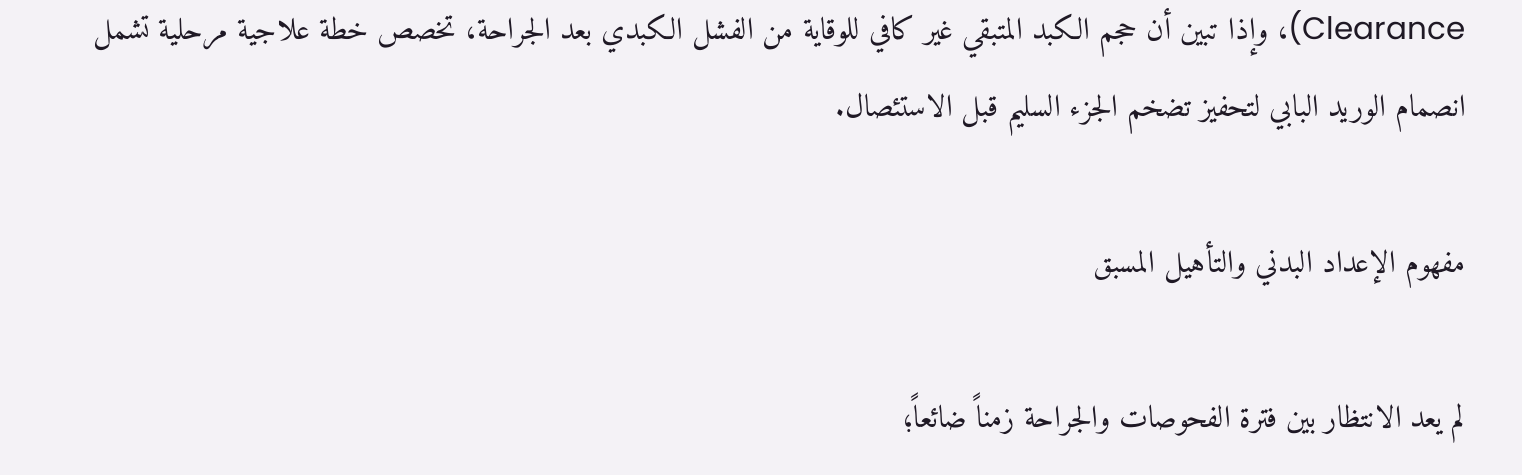Clearance)، وإذا تبين أن حجم الكبد المتبقي غير كافي للوقاية من الفشل الكبدي بعد الجراحة، تخصص خطة علاجية مرحلية تشمل انصمام الوريد البابي لتحفيز تضخم الجزء السليم قبل الاستئصال.

مفهوم الإعداد البدني والتأهيل المسبق

لم يعد الانتظار بين فترة الفحوصات والجراحة زمناً ضائعاً؛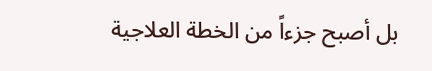بل أصبح جزءاً من الخطة العلاجية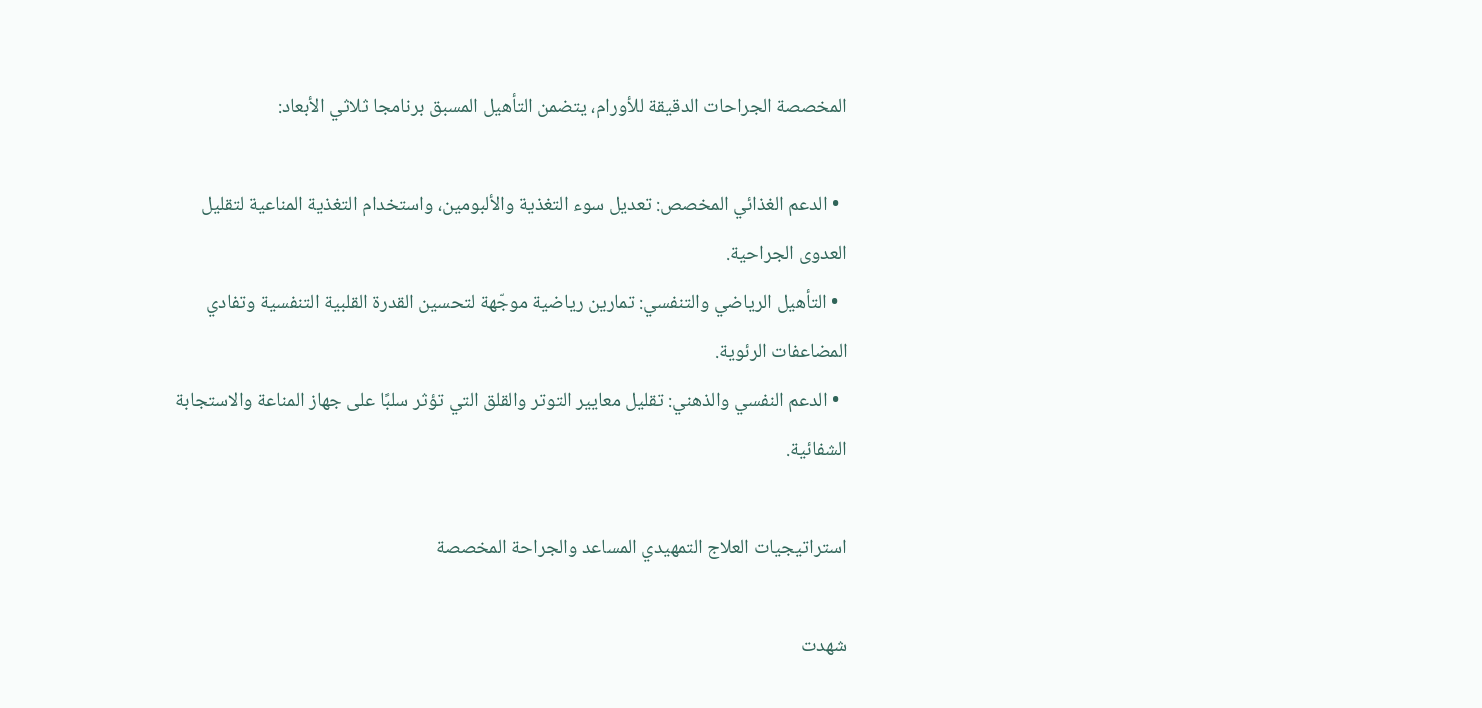المخصصة الجراحات الدقيقة للأورام، يتضمن التأهيل المسبق برنامجا ثلاثي الأبعاد:

  • الدعم الغذائي المخصص: تعديل سوء التغذية والألبومين، واستخدام التغذية المناعية لتقليل العدوى الجراحية.
  • التأهيل الرياضي والتنفسي: تمارين رياضية موجّهة لتحسين القدرة القلبية التنفسية وتفادي المضاعفات الرئوية.
  • الدعم النفسي والذهني: تقليل معايير التوتر والقلق التي تؤثر سلبًا على جهاز المناعة والاستجابة الشفائية.

استراتيجيات العلاج التمهيدي المساعد والجراحة المخصصة

شهدت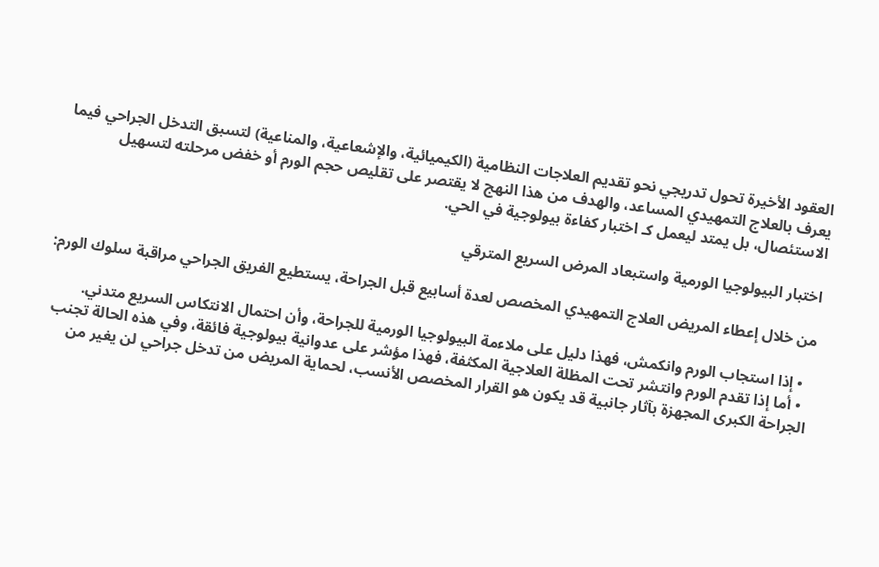العقود الأخيرة تحول تدريجي نحو تقديم العلاجات النظامية (الكيميائية، والإشعاعية، والمناعية) لتسبق التدخل الجراحي فيما يعرف بالعلاج التمهيدي المساعد، والهدف من هذا النهج لا يقتصر على تقليص حجم الورم أو خفض مرحلته لتسهيل الاستئصال، بل يمتد ليعمل كـ اختبار كفاءة بيولوجية في الحي.

اختبار البيولوجيا الورمية واستبعاد المرض السريع المترقي

من خلال إعطاء المريض العلاج التمهيدي المخصص لعدة أسابيع قبل الجراحة، يستطيع الفريق الجراحي مراقبة سلوك الورم:

  • إذا استجاب الورم وانكمش، فهذا دليل على ملاءمة البيولوجيا الورمية للجراحة، وأن احتمال الانتكاس السريع متدني.
  • أما إذا تقدم الورم وانتشر تحت المظلة العلاجية المكثفة، فهذا مؤشر على عدوانية بيولوجية فائقة، وفي هذه الحالة تجنب الجراحة الكبرى المجهزة بآثار جانبية قد يكون هو القرار المخصص الأنسب، لحماية المريض من تدخل جراحي لن يغير من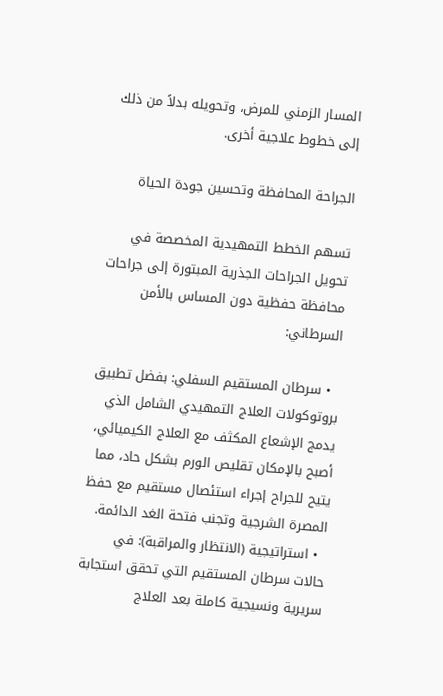المسار الزمني للمرض، وتحويله بدلاً من ذلك إلى خطوط علاجية أخرى.

الجراحة المحافظة وتحسين جودة الحياة

تسهم الخطط التمهيدية المخصصة في تحويل الجراحات الجذرية المبتورة إلى جراحات محافظة حفظية دون المساس بالأمن السرطاني:

  • سرطان المستقيم السفلي: بفضل تطبيق بروتوكولات العلاج التمهيدي الشامل الذي يدمج الإشعاع المكثف مع العلاج الكيميائي، أصبح بالإمكان تقليص الورم بشكل حاد، مما يتيح للجراح إجراء استئصال مستقيم مع حفظ المصرة الشرجية وتجنب فتحة الغد الدائمة.
  • استراتيجية (الانتظار والمراقبة): في حالات سرطان المستقيم التي تحقق استجابة سريرية ونسيجية كاملة بعد العلاج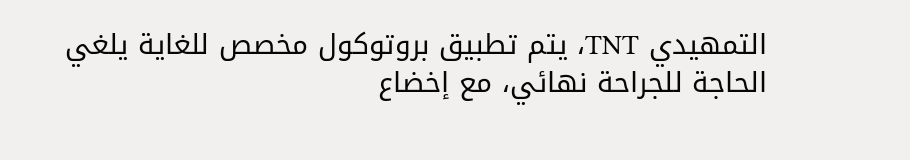التمهيدي TNT، يتم تطبيق بروتوكول مخصص للغاية يلغي الحاجة للجراحة نهائي، مع إخضاع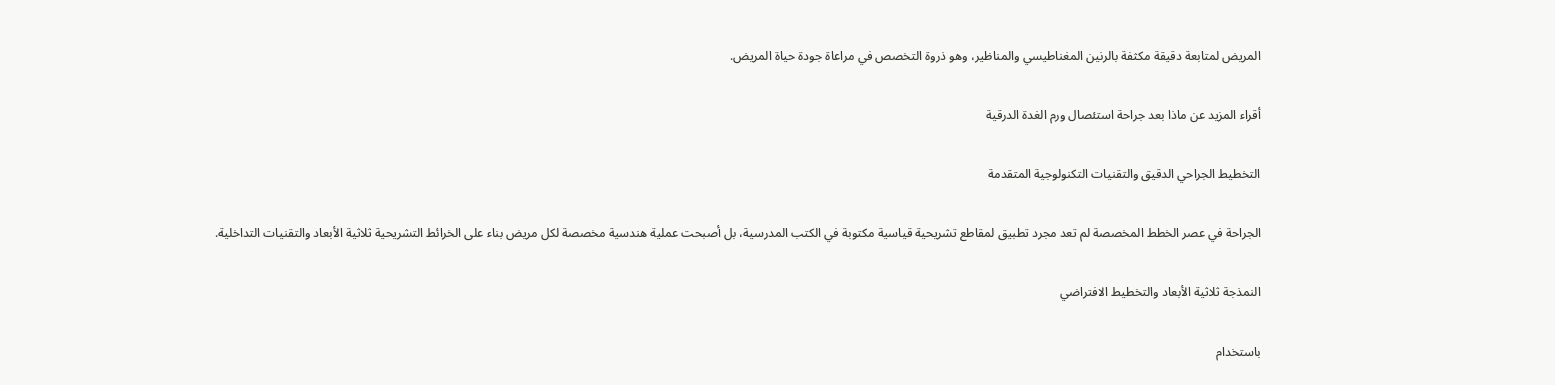المريض لمتابعة دقيقة مكثفة بالرنين المغناطيسي والمناظير، وهو ذروة التخصص في مراعاة جودة حياة المريض.

أقراء المزيد عن ماذا بعد جراحة استئصال ورم الغدة الدرقية

التخطيط الجراحي الدقيق والتقنيات التكنولوجية المتقدمة

الجراحة في عصر الخطط المخصصة لم تعد مجرد تطبيق لمقاطع تشريحية قياسية مكتوبة في الكتب المدرسية، بل أصبحت عملية هندسية مخصصة لكل مريض بناء على الخرائط التشريحية ثلاثية الأبعاد والتقنيات التداخلية.

النمذجة ثلاثية الأبعاد والتخطيط الافتراضي

باستخدام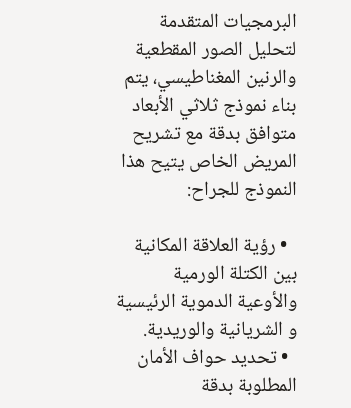البرمجيات المتقدمة لتحليل الصور المقطعية والرنين المغناطيسي، يتم بناء نموذج ثلاثي الأبعاد متوافق بدقة مع تشريح المريض الخاص يتيح هذا النموذج للجراح:

  • رؤية العلاقة المكانية بين الكتلة الورمية والأوعية الدموية الرئيسية و الشريانية والوريدية.
  • تحديد حواف الأمان المطلوبة بدقة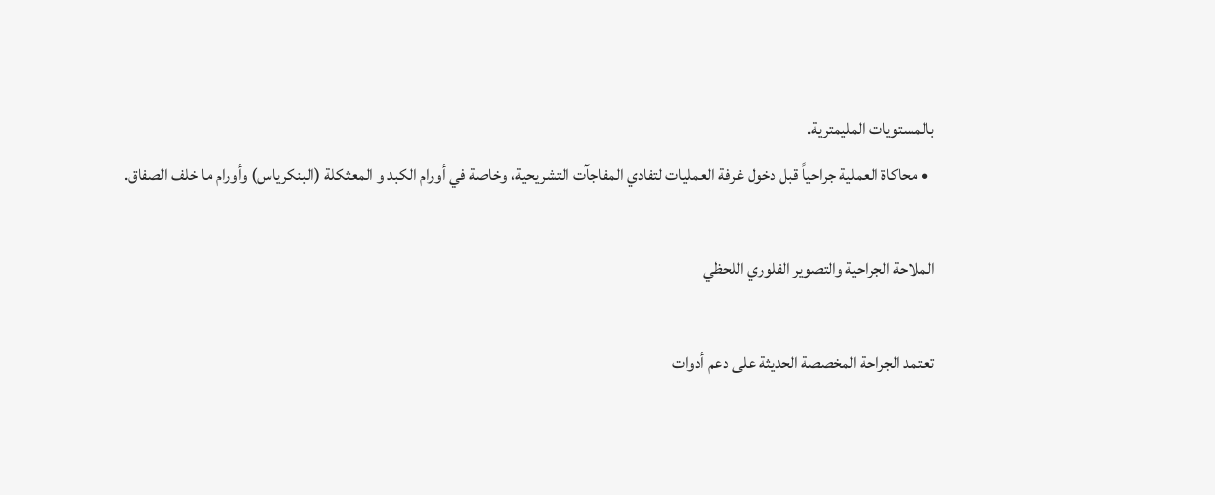بالمستويات المليمترية.
  • محاكاة العملية جراحياً قبل دخول غرفة العمليات لتفادي المفاجآت التشريحية، وخاصة في أورام الكبد و المعثكلة (البنكرياس) وأورام ما خلف الصفاق.

الملاحة الجراحية والتصوير الفلوري اللحظي

تعتمد الجراحة المخصصة الحديثة على دعم أدوات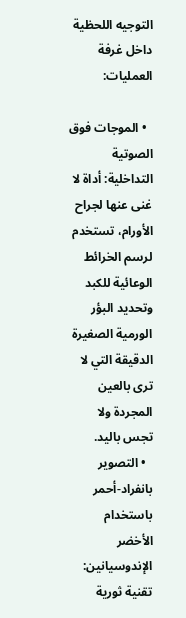التوجيه اللحظية داخل غرفة العمليات:

  • الموجات فوق الصوتية التداخلية: أداة لا غنى عنها لجراح الأورام، تستخدم لرسم الخرائط الوعائية للكبد وتحديد البؤر الورمية الصغيرة الدقيقة التي لا ترى بالعين المجردة ولا تجس باليد.
  • التصوير بانفراد-أحمر باستخدام الأخضر الإندوسيانين: تقنية ثورية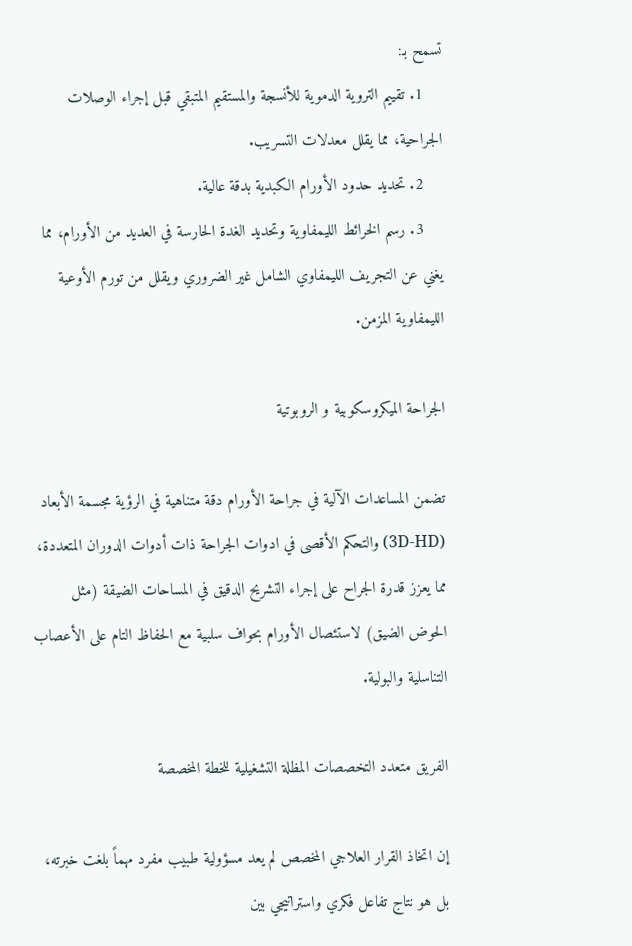تسمح بـ:
    1. تقييم التروية الدموية للأنسجة والمستقيم المتبقي قبل إجراء الوصلات الجراحية، مما يقلل معدلات التسريب.
    2. تحديد حدود الأورام الكبدية بدقة عالية.
    3. رسم الخرائط الليمفاوية وتحديد الغدة الحارسة في العديد من الأورام، مما يغني عن التجريف الليمفاوي الشامل غير الضروري ويقلل من تورم الأوعية الليمفاوية المزمن.

الجراحة الميكروسكوبية و الروبوتية

تضمن المساعدات الآلية في جراحة الأورام دقة متناهية في الرؤية مجسمة الأبعاد (3D-HD) والتحكم الأقصى في ادوات الجراحة ذات أدوات الدوران المتعددة، مما يعزز قدرة الجراح على إجراء التشريح الدقيق في المساحات الضيقة (مثل الحوض الضيق) لاستئصال الأورام بحواف سلبية مع الحفاظ التام على الأعصاب التناسلية والبولية.

الفريق متعدد التخصصات المظلة التشغيلية للخطة المخصصة

إن اتخاذ القرار العلاجي المخصص لم يعد مسؤولية طبيب مفرد مهماً بلغت خبرته، بل هو نتاج تفاعل فكري واستراتيجي بين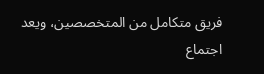فريق متكامل من المتخصصين، ويعد اجتماع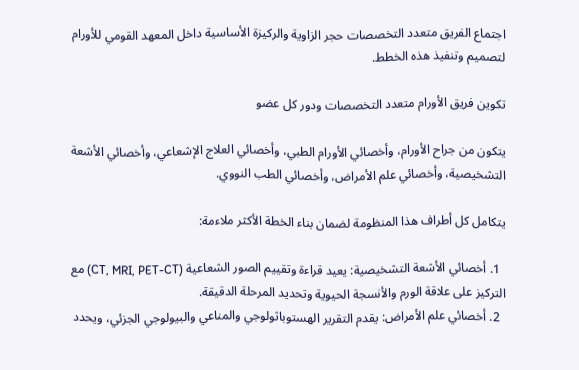اجتماع الفريق متعدد التخصصات حجر الزاوية والركيزة الأساسية داخل المعهد القومي للأورام لتصميم وتنفيذ هذه الخطط.

تكوين فريق الأورام متعدد التخصصات ودور كل عضو

يتكون من جراح الأورام، وأخصائي الأورام الطبي، وأخصائي العلاج الإشعاعي، وأخصائي الأشعة التشخيصية، وأخصائي علم الأمراض، وأخصائي الطب النووي.

يتكامل كل أطراف هذا المنظومة لضمان بناء الخطة الأكثر ملاءمة:

  1. أخصائي الأشعة التشخيصية: يعيد قراءة وتقييم الصور الشعاعية (CT, MRI, PET-CT) مع التركيز على علاقة الورم والأنسجة الحيوية وتحديد المرحلة الدقيقة.
  2. أخصائي علم الأمراض: يقدم التقرير الهستوباثولوجي والمناعي والبيولوجي الجزئي، ويحدد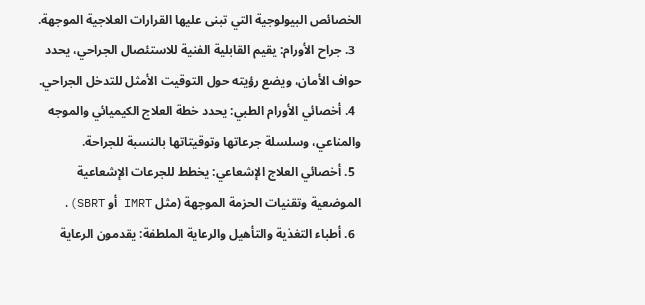الخصائص البيولوجية التي تبنى عليها القرارات العلاجية الموجهة.
  3. جراح الأورام: يقيم القابلية الفنية للاستئصال الجراحي، يحدد حواف الأمان، ويضع رؤيته حول التوقيت الأمثل للتدخل الجراحي.
  4. أخصائي الأورام الطبي: يحدد خطة العلاج الكيميائي والموجه والمناعي، وسلسلة جرعاتها وتوقيتاتها بالنسبة للجراحة.
  5. أخصائي العلاج الإشعاعي: يخطط للجرعات الإشعاعية الموضعية وتقنيات الحزمة الموجهة (مثل IMRT أو SBRT).
  6. أطباء التغذية والتأهيل والرعاية الملطفة: يقدمون الرعاية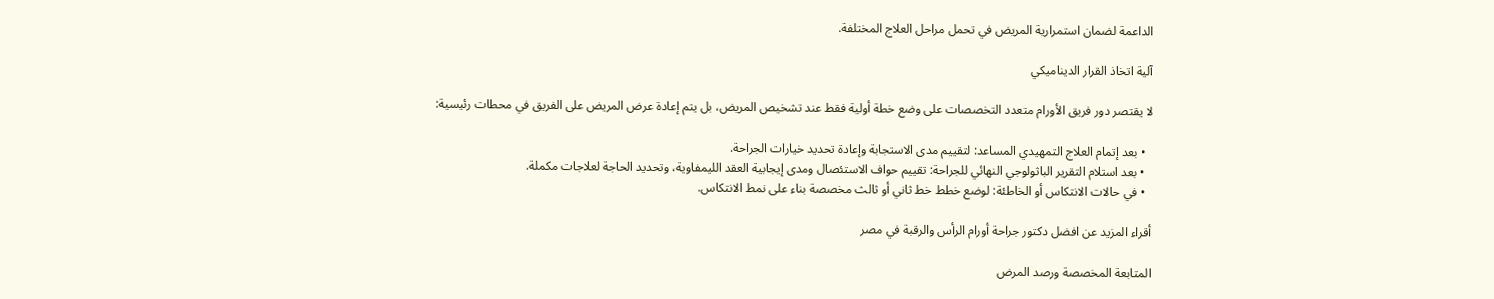الداعمة لضمان استمرارية المريض في تحمل مراحل العلاج المختلفة.

آلية اتخاذ القرار الديناميكي

لا يقتصر دور فريق الأورام متعدد التخصصات على وضع خطة أولية فقط عند تشخيص المريض، بل يتم إعادة عرض المريض على الفريق في محطات رئيسية:

  • بعد إتمام العلاج التمهيدي المساعد: لتقييم مدى الاستجابة وإعادة تحديد خيارات الجراحة.
  • بعد استلام التقرير الباثولوجي النهائي للجراحة: تقييم حواف الاستئصال ومدى إيجابية العقد الليمفاوية، وتحديد الحاجة لعلاجات مكملة.
  • في حالات الانتكاس أو الخاطئة: لوضع خطط خط ثاني أو ثالث مخصصة بناء على نمط الانتكاس.

أقراء المزيد عن افضل دكتور جراحة أورام الرأس والرقبة في مصر

المتابعة المخصصة ورصد المرض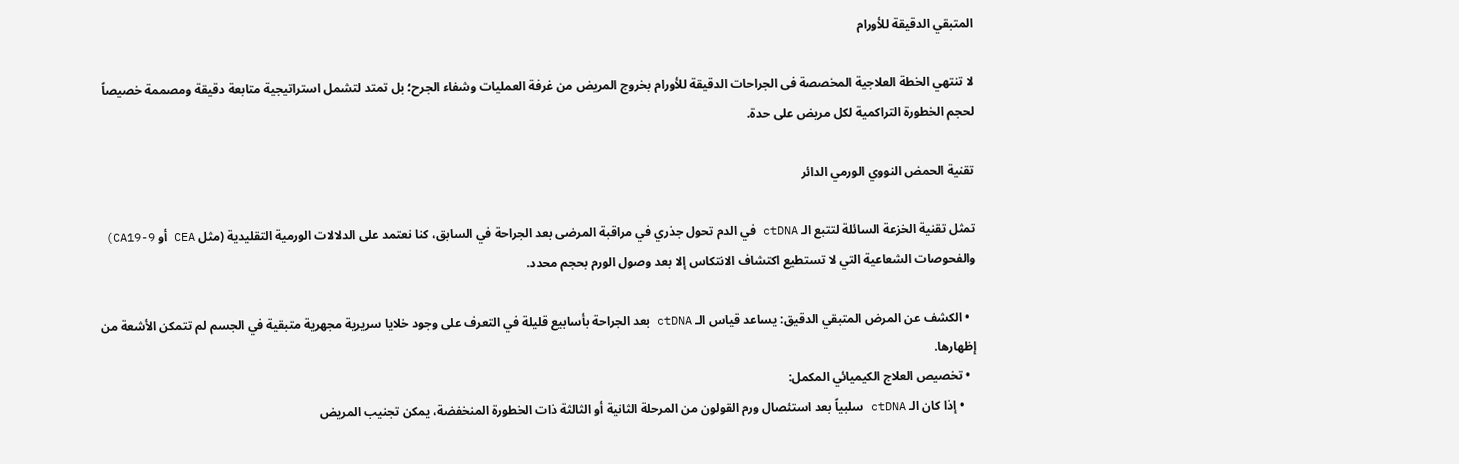المتبقي الدقيقة للأورام

لا تنتهي الخطة العلاجية المخصصة فى الجراحات الدقيقة للأورام بخروج المريض من غرفة العمليات وشفاء الجرح؛ بل تمتد لتشمل استراتيجية متابعة دقيقة ومصممة خصيصاً لحجم الخطورة التراكمية لكل مريض على حدة.

تقنية الحمض النووي الورمي الدائر

تمثل تقنية الخزعة السائلة لتتبع الـ ctDNA في الدم تحول جذري في مراقبة المرضى بعد الجراحة في السابق، كنا نعتمد على الدلالات الورمية التقليدية (مثل CEA أو CA19-9) والفحوصات الشعاعية التي لا تستطيع اكتشاف الانتكاس إلا بعد وصول الورم بحجم محدد.

  • الكشف عن المرض المتبقي الدقيق: يساعد قياس الـ ctDNA بعد الجراحة بأسابيع قليلة في التعرف على وجود خلايا سريرية مجهرية متبقية في الجسم لم تتمكن الأشعة من إظهارها.
  • تخصيص العلاج الكيميائي المكمل:
    • إذا كان الـ ctDNA سلبياً بعد استئصال ورم القولون من المرحلة الثانية أو الثالثة ذات الخطورة المنخفضة، يمكن تجنيب المريض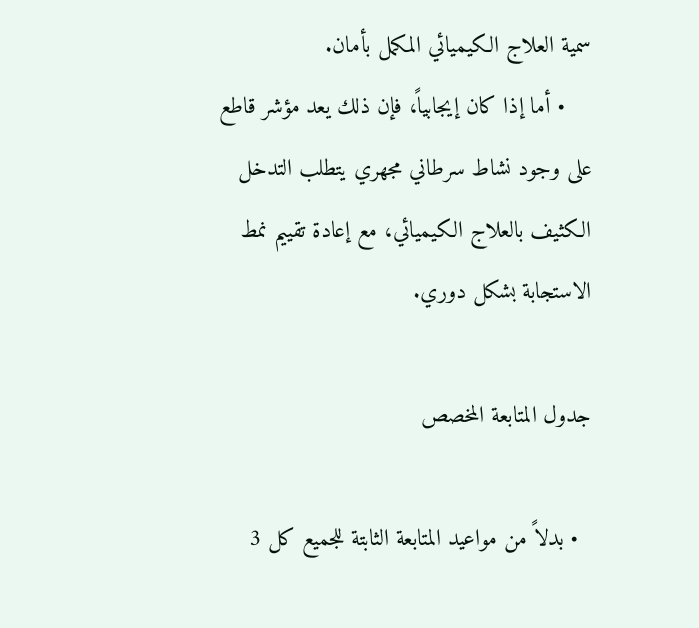سمية العلاج الكيميائي المكمل بأمان.
    • أما إذا كان إيجابياً، فإن ذلك يعد مؤشر قاطع على وجود نشاط سرطاني مجهري يتطلب التدخل الكثيف بالعلاج الكيميائي، مع إعادة تقييم نمط الاستجابة بشكل دوري.

جدول المتابعة المخصص

  • بدلاً من مواعيد المتابعة الثابتة للجميع كل 3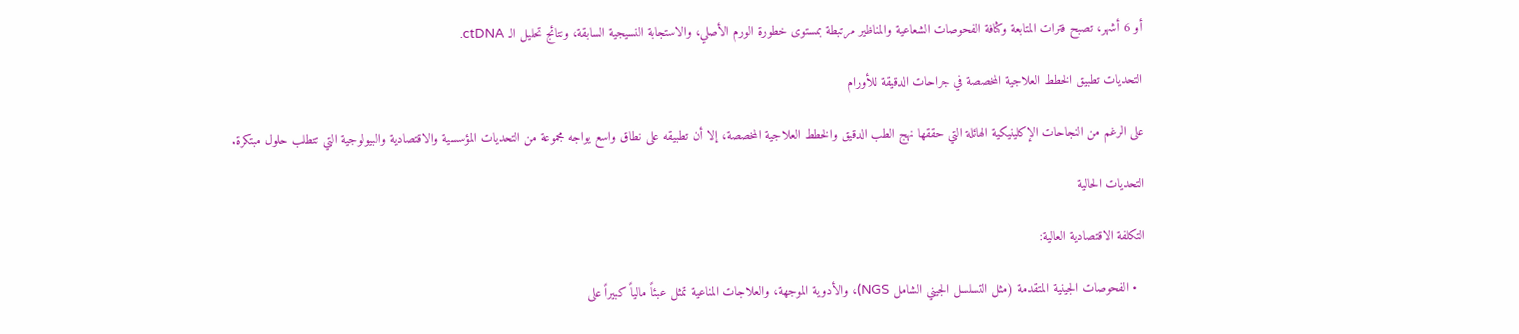أو 6 أشهر، تصبح فترات المتابعة وكثافة الفحوصات الشعاعية والمناظير مرتبطة بمستوى خطورة الورم الأصلي، والاستجابة النسيجية السابقة، ونتائج تحليل الـ ctDNA.

التحديات تطبيق الخطط العلاجية المخصصة في جراحات الدقيقة للأورام

على الرغم من النجاحات الإكلينيكية الهائلة التي حققها نهج الطب الدقيق والخطط العلاجية المخصصة، إلا أن تطبيقه على نطاق واسع يواجه مجموعة من التحديات المؤسسية والاقتصادية والبيولوجية التي تتطلب حلول مبتكرة.

التحديات الحالية

التكلفة الاقتصادية العالية:

  • الفحوصات الجينية المتقدمة (مثل التسلسل الجيني الشامل NGS)، والأدوية الموجهة، والعلاجات المناعية تمثل عبئاً مالياً كبيراً على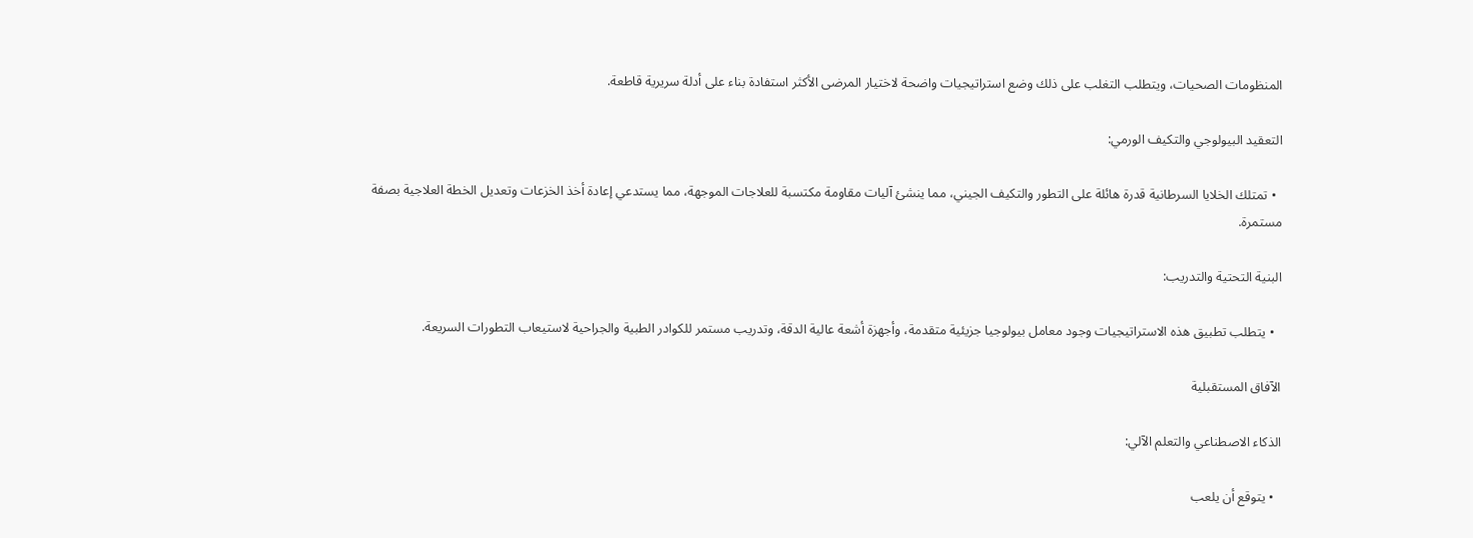المنظومات الصحيات، ويتطلب التغلب على ذلك وضع استراتيجيات واضحة لاختيار المرضى الأكثر استفادة بناء على أدلة سريرية قاطعة.

التعقيد البيولوجي والتكيف الورمي:

  • تمتلك الخلايا السرطانية قدرة هائلة على التطور والتكيف الجيني، مما ينشئ آليات مقاومة مكتسبة للعلاجات الموجهة، مما يستدعي إعادة أخذ الخزعات وتعديل الخطة العلاجية بصفة مستمرة.

البنية التحتية والتدريب:

  • يتطلب تطبيق هذه الاستراتيجيات وجود معامل بيولوجيا جزيئية متقدمة، وأجهزة أشعة عالية الدقة، وتدريب مستمر للكوادر الطبية والجراحية لاستيعاب التطورات السريعة.

الآفاق المستقبلية

الذكاء الاصطناعي والتعلم الآلي:

  • يتوقع أن يلعب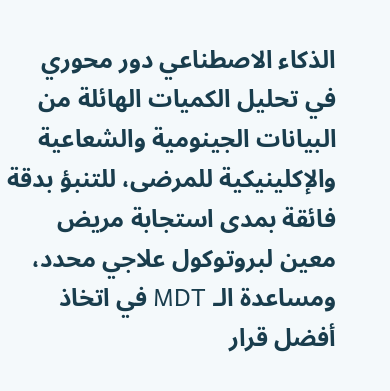الذكاء الاصطناعي دور محوري في تحليل الكميات الهائلة من البيانات الجينومية والشعاعية والإكلينيكية للمرضى، للتنبؤ بدقة فائقة بمدى استجابة مريض معين لبروتوكول علاجي محدد، ومساعدة الـ MDT في اتخاذ أفضل قرار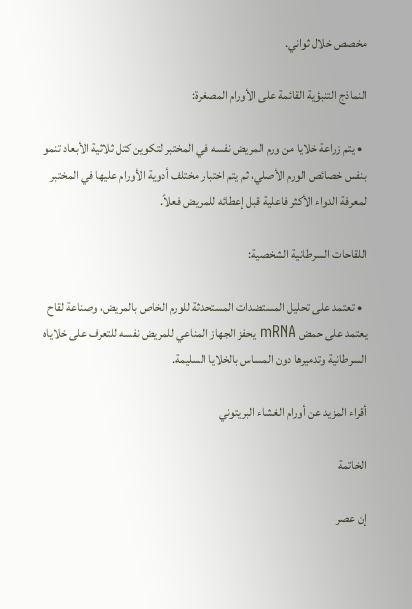مخصص خلال ثواني.

النماذج التنبؤية القائمة على الأورام المصغرة:

  • يتم زراعة خلايا من ورم المريض نفسه في المختبر لتكوين كتل ثلاثية الأبعاد تنمو بنفس خصائص الورم الأصلي، ثم يتم اختبار مختلف أدوية الأورام عليها في المختبر لمعرفة الدواء الأكثر فاعلية قبل إعطائه للمريض فعلاً.

اللقاحات السرطانية الشخصية:

  • تعتمد على تحليل المستضدات المستحدثة للورم الخاص بالمريض، وصناعة لقاح يعتمد على حمض mRNA يحفز الجهاز المناعي للمريض نفسه للتعرف على خلاياه السرطانية وتدميرها دون المساس بالخلايا السليمة.

أقراء المزيد عن أورام الغشاء البريتوني

الخاتمة

إن عصر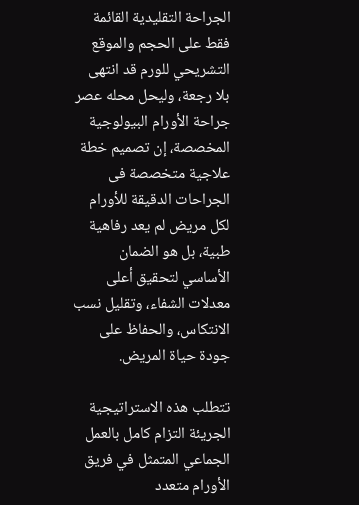الجراحة التقليدية القائمة فقط على الحجم والموقع التشريحي للورم قد انتهى بلا رجعة، وليحل محله عصر جراحة الأورام البيولوجية المخصصة، إن تصميم خطة علاجية متخصصة فى الجراحات الدقيقة للأورام لكل مريض لم يعد رفاهية طبية، بل هو الضمان الأساسي لتحقيق أعلى معدلات الشفاء، وتقليل نسب الانتكاس، والحفاظ على جودة حياة المريض.

تتطلب هذه الاستراتيجية الجريئة التزام كامل بالعمل الجماعي المتمثل في فريق الأورام متعدد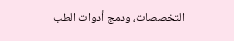التخصصات، ودمج أدوات الطب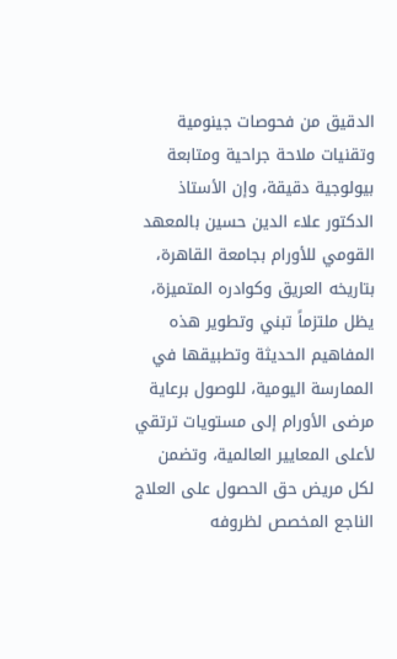الدقيق من فحوصات جينومية وتقنيات ملاحة جراحية ومتابعة بيولوجية دقيقة، وإن الأستاذ الدكتور علاء الدين حسين بالمعهد القومي للأورام بجامعة القاهرة، بتاريخه العريق وكوادره المتميزة، يظل ملتزماً تبني وتطوير هذه المفاهيم الحديثة وتطبيقها في الممارسة اليومية، للوصول برعاية مرضى الأورام إلى مستويات ترتقي لأعلى المعايير العالمية، وتضمن لكل مريض حق الحصول على العلاج الناجع المخصص لظروفه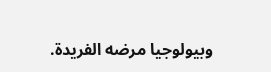وبيولوجيا مرضه الفريدة.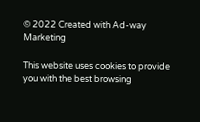© 2022 Created with Ad-way Marketing

This website uses cookies to provide you with the best browsing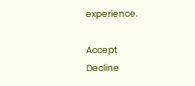experience.

Accept
Decline